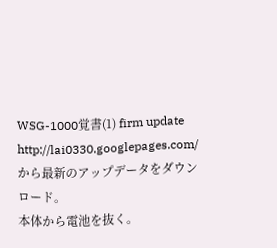WSG-1000覚書(1) firm update
http://lai0330.googlepages.com/
から最新のアップデータをダウンロード。
本体から電池を抜く。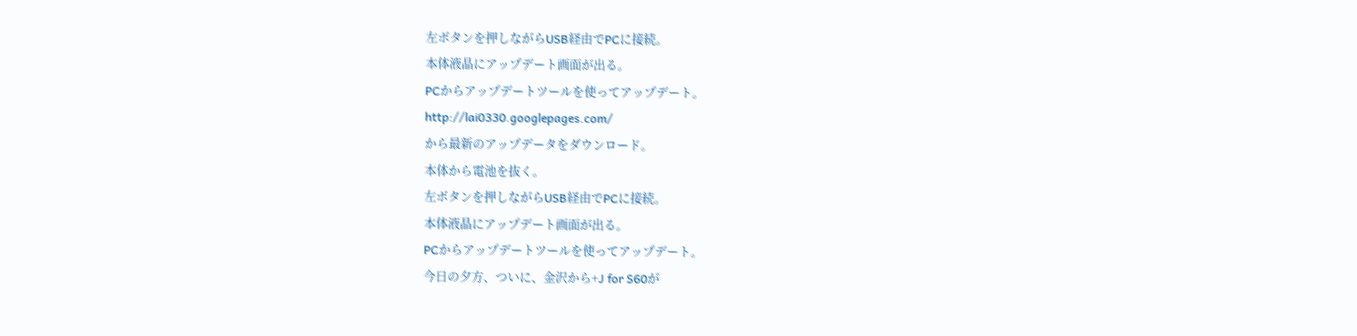左ボタンを押しながらUSB経由でPCに接続。
本体液晶にアップデート画面が出る。
PCからアップデートツールを使ってアップデート。
http://lai0330.googlepages.com/
から最新のアップデータをダウンロード。
本体から電池を抜く。
左ボタンを押しながらUSB経由でPCに接続。
本体液晶にアップデート画面が出る。
PCからアップデートツールを使ってアップデート。
今日の夕方、ついに、金沢から+J for S60が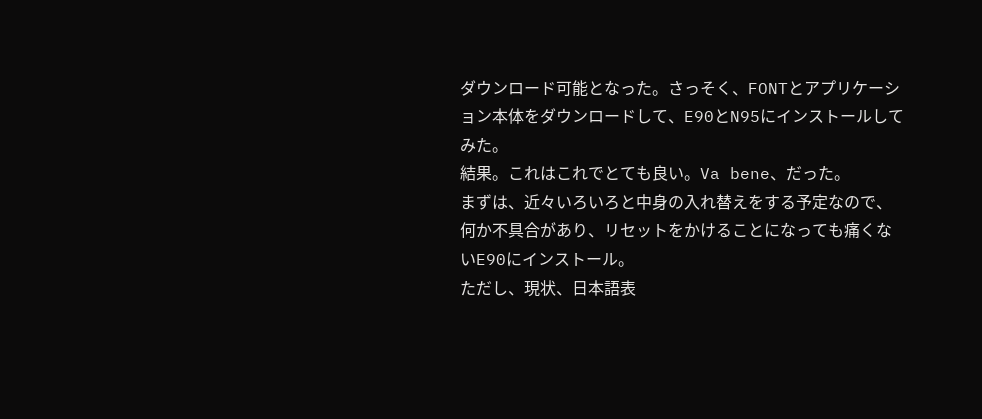ダウンロード可能となった。さっそく、FONTとアプリケーション本体をダウンロードして、E90とN95にインストールしてみた。
結果。これはこれでとても良い。Va bene、だった。
まずは、近々いろいろと中身の入れ替えをする予定なので、何か不具合があり、リセットをかけることになっても痛くないE90にインストール。
ただし、現状、日本語表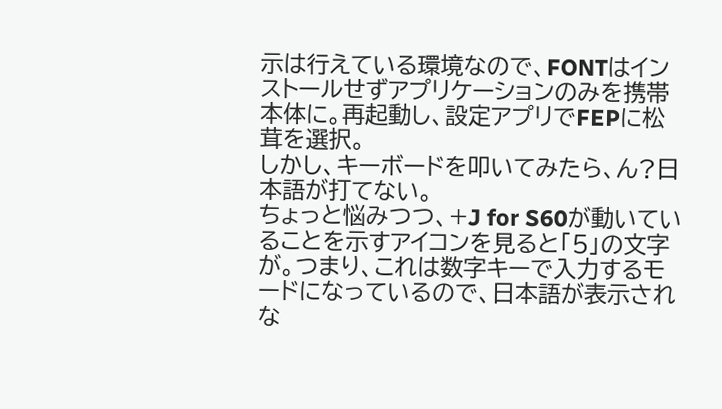示は行えている環境なので、FONTはインストールせずアプリケーションのみを携帯本体に。再起動し、設定アプリでFEPに松茸を選択。
しかし、キーボードを叩いてみたら、ん?日本語が打てない。
ちょっと悩みつつ、+J for S60が動いていることを示すアイコンを見ると「5」の文字が。つまり、これは数字キーで入力するモードになっているので、日本語が表示されな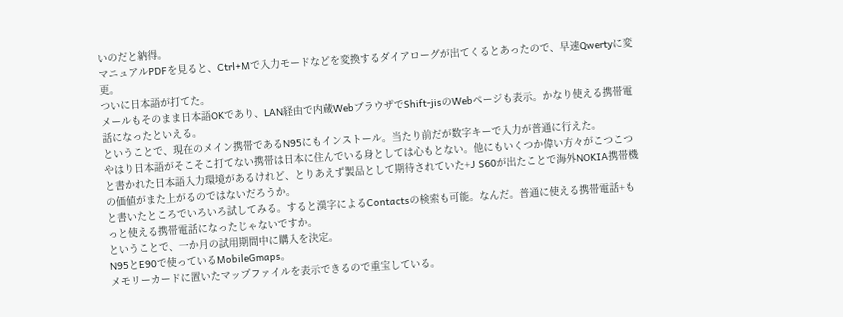いのだと納得。
マニュアルPDFを見ると、Ctrl+Mで入力モードなどを変換するダイアローグが出てくるとあったので、早速Qwertyに変更。
ついに日本語が打てた。
メールもそのまま日本語OKであり、LAN経由で内蔵WebブラウザでShift-jisのWebページも表示。かなり使える携帯電話になったといえる。
ということで、現在のメイン携帯であるN95にもインストール。当たり前だが数字キーで入力が普通に行えた。
やはり日本語がそこそこ打てない携帯は日本に住んでいる身としては心もとない。他にもいくつか偉い方々がこつこつと書かれた日本語入力環境があるけれど、とりあえず製品として期待されていた+J S60が出たことで海外NOKIA携帯機の価値がまた上がるのではないだろうか。
と書いたところでいろいろ試してみる。すると漢字によるContactsの検索も可能。なんだ。普通に使える携帯電話+もっと使える携帯電話になったじゃないですか。
ということで、一か月の試用期間中に購入を決定。
N95とE90で使っているMobileGmaps。
メモリーカードに置いたマップファイルを表示できるので重宝している。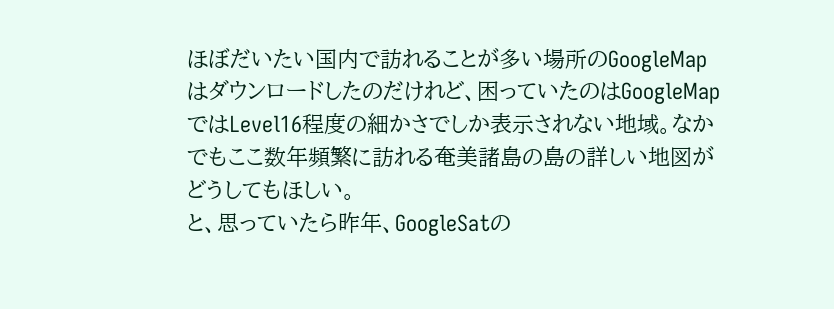ほぼだいたい国内で訪れることが多い場所のGoogleMapはダウンロードしたのだけれど、困っていたのはGoogleMapではLevel16程度の細かさでしか表示されない地域。なかでもここ数年頻繁に訪れる奄美諸島の島の詳しい地図がどうしてもほしい。
と、思っていたら昨年、GoogleSatの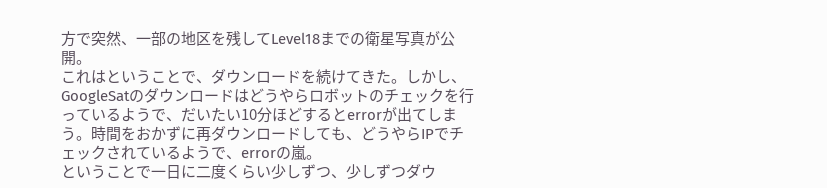方で突然、一部の地区を残してLevel18までの衛星写真が公開。
これはということで、ダウンロードを続けてきた。しかし、GoogleSatのダウンロードはどうやらロボットのチェックを行っているようで、だいたい10分ほどするとerrorが出てしまう。時間をおかずに再ダウンロードしても、どうやらIPでチェックされているようで、errorの嵐。
ということで一日に二度くらい少しずつ、少しずつダウ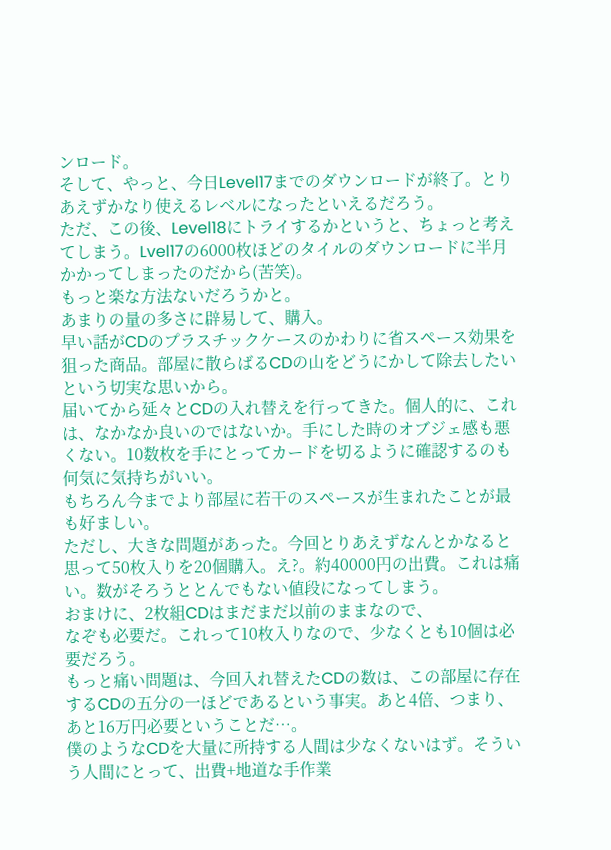ンロード。
そして、やっと、今日Level17までのダウンロードが終了。とりあえずかなり使えるレベルになったといえるだろう。
ただ、この後、Level18にトライするかというと、ちょっと考えてしまう。Lvel17の6000枚ほどのタイルのダウンロードに半月かかってしまったのだから(苦笑)。
もっと楽な方法ないだろうかと。
あまりの量の多さに辟易して、購入。
早い話がCDのプラスチックケースのかわりに省スペース効果を狙った商品。部屋に散らばるCDの山をどうにかして除去したいという切実な思いから。
届いてから延々とCDの入れ替えを行ってきた。個人的に、これは、なかなか良いのではないか。手にした時のオブジェ感も悪くない。10数枚を手にとってカードを切るように確認するのも何気に気持ちがいい。
もちろん今までより部屋に若干のスペースが生まれたことが最も好ましい。
ただし、大きな問題があった。今回とりあえずなんとかなると思って50枚入りを20個購入。え?。約40000円の出費。これは痛い。数がそろうととんでもない値段になってしまう。
おまけに、2枚組CDはまだまだ以前のままなので、
なぞも必要だ。これって10枚入りなので、少なくとも10個は必要だろう。
もっと痛い問題は、今回入れ替えたCDの数は、この部屋に存在するCDの五分の一ほどであるという事実。あと4倍、つまり、あと16万円必要ということだ…。
僕のようなCDを大量に所持する人間は少なくないはず。そういう人間にとって、出費+地道な手作業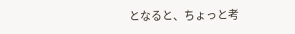となると、ちょっと考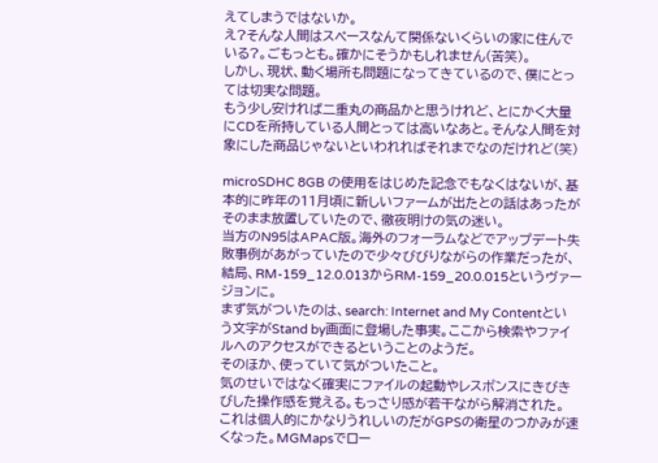えてしまうではないか。
え?そんな人間はスペースなんて関係ないくらいの家に住んでいる?。ごもっとも。確かにそうかもしれません(苦笑)。
しかし、現状、動く場所も問題になってきているので、僕にとっては切実な問題。
もう少し安ければ二重丸の商品かと思うけれど、とにかく大量にCDを所持している人間とっては高いなあと。そんな人間を対象にした商品じゃないといわれればそれまでなのだけれど(笑)

microSDHC 8GB の使用をはじめた記念でもなくはないが、基本的に昨年の11月頃に新しいファームが出たとの話はあったがそのまま放置していたので、徹夜明けの気の迷い。
当方のN95はAPAC版。海外のフォーラムなどでアップデート失敗事例があがっていたので少々びびりながらの作業だったが、結局、RM-159_12.0.013からRM-159_20.0.015というヴァージョンに。
まず気がついたのは、search: Internet and My Contentという文字がStand by画面に登場した事実。ここから検索やファイルへのアクセスができるということのようだ。
そのほか、使っていて気がついたこと。
気のせいではなく確実にファイルの起動やレスポンスにきびきびした操作感を覚える。もっさり感が若干ながら解消された。
これは個人的にかなりうれしいのだがGPSの衛星のつかみが速くなった。MGMapsでロー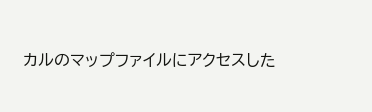カルのマップファイルにアクセスした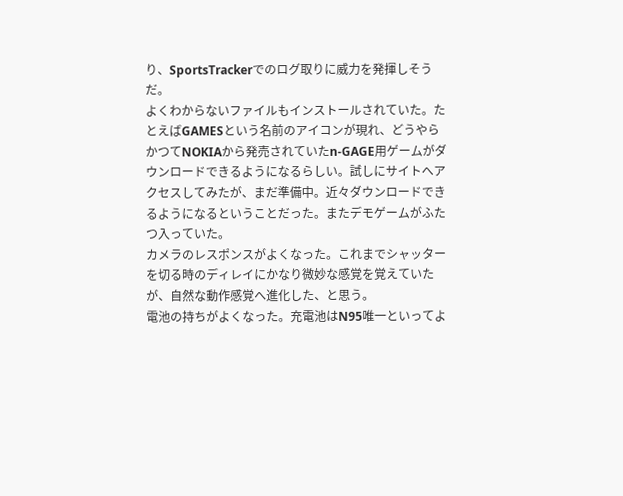り、SportsTrackerでのログ取りに威力を発揮しそうだ。
よくわからないファイルもインストールされていた。たとえばGAMESという名前のアイコンが現れ、どうやらかつてNOKIAから発売されていたn-GAGE用ゲームがダウンロードできるようになるらしい。試しにサイトへアクセスしてみたが、まだ準備中。近々ダウンロードできるようになるということだった。またデモゲームがふたつ入っていた。
カメラのレスポンスがよくなった。これまでシャッターを切る時のディレイにかなり微妙な感覚を覚えていたが、自然な動作感覚へ進化した、と思う。
電池の持ちがよくなった。充電池はN95唯一といってよ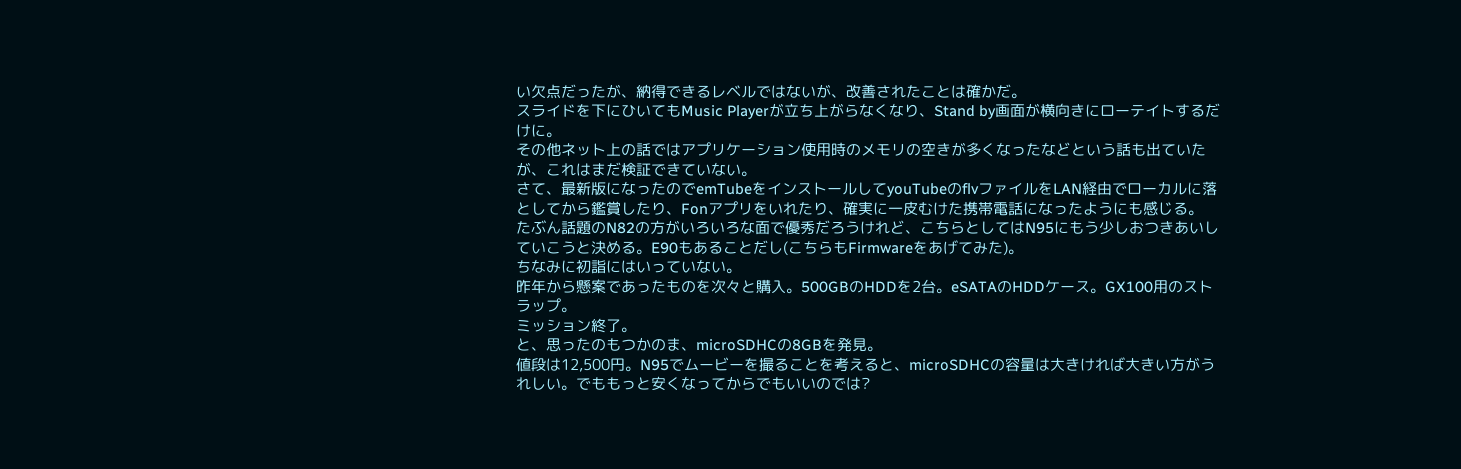い欠点だったが、納得できるレベルではないが、改善されたことは確かだ。
スライドを下にひいてもMusic Playerが立ち上がらなくなり、Stand by画面が横向きにローテイトするだけに。
その他ネット上の話ではアプリケーション使用時のメモリの空きが多くなったなどという話も出ていたが、これはまだ検証できていない。
さて、最新版になったのでemTubeをインストールしてyouTubeのflvファイルをLAN経由でローカルに落としてから鑑賞したり、Fonアプリをいれたり、確実に一皮むけた携帯電話になったようにも感じる。
たぶん話題のN82の方がいろいろな面で優秀だろうけれど、こちらとしてはN95にもう少しおつきあいしていこうと決める。E90もあることだし(こちらもFirmwareをあげてみた)。
ちなみに初詣にはいっていない。
昨年から懸案であったものを次々と購入。500GBのHDDを2台。eSATAのHDDケース。GX100用のストラップ。
ミッション終了。
と、思ったのもつかのま、microSDHCの8GBを発見。
値段は12,500円。N95でムービーを撮ることを考えると、microSDHCの容量は大きければ大きい方がうれしい。でももっと安くなってからでもいいのでは?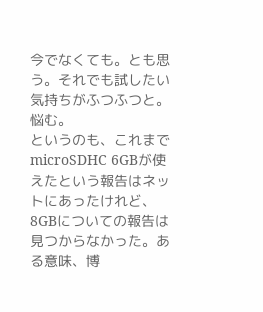今でなくても。とも思う。それでも試したい気持ちがふつふつと。
悩む。
というのも、これまでmicroSDHC 6GBが使えたという報告はネットにあったけれど、8GBについての報告は見つからなかった。ある意味、博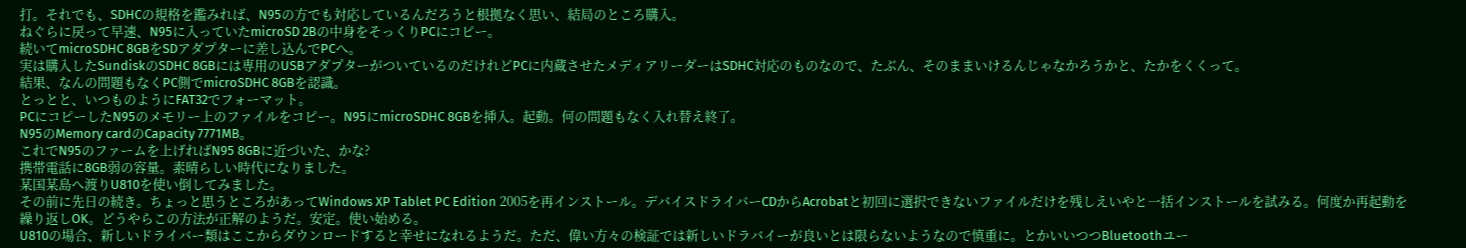打。それでも、SDHCの規格を鑑みれば、N95の方でも対応しているんだろうと根拠なく思い、結局のところ購入。
ねぐらに戻って早速、N95に入っていたmicroSD 2Bの中身をそっくりPCにコピー。
続いてmicroSDHC 8GBをSDアダプターに差し込んでPCへ。
実は購入したSundiskのSDHC 8GBには専用のUSBアダプターがついているのだけれどPCに内蔵させたメディアリーダーはSDHC対応のものなので、たぶん、そのままいけるんじゃなかろうかと、たかをくくって。
結果、なんの問題もなくPC側でmicroSDHC 8GBを認識。
とっとと、いつものようにFAT32でフォーマット。
PCにコピーしたN95のメモリー上のファイルをコピー。N95にmicroSDHC 8GBを挿入。起動。何の問題もなく入れ替え終了。
N95のMemory cardのCapacity 7771MB。
これでN95のファームを上げればN95 8GBに近づいた、かな?
携帯電話に8GB弱の容量。素晴らしい時代になりました。
某国某島へ渡りU810を使い倒してみました。
その前に先日の続き。ちょっと思うところがあってWindows XP Tablet PC Edition 2005を再インストール。デバイスドライバーCDからAcrobatと初回に選択できないファイルだけを残しえいやと一括インストールを試みる。何度か再起動を繰り返しOK。どうやらこの方法が正解のようだ。安定。使い始める。
U810の場合、新しいドライバー類はここからダウンロードすると幸せになれるようだ。ただ、偉い方々の検証では新しいドラバイーが良いとは限らないようなので慎重に。とかいいつつBluetoothユー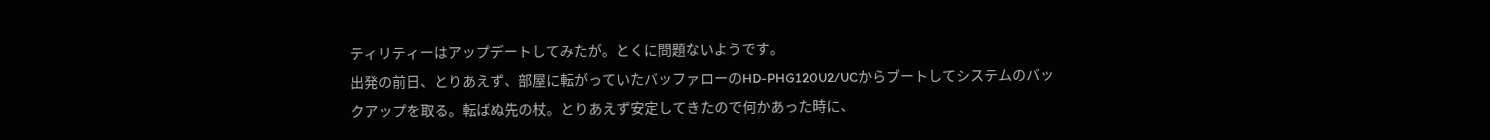ティリティーはアップデートしてみたが。とくに問題ないようです。
出発の前日、とりあえず、部屋に転がっていたバッファローのHD-PHG120U2/UCからブートしてシステムのバックアップを取る。転ばぬ先の杖。とりあえず安定してきたので何かあった時に、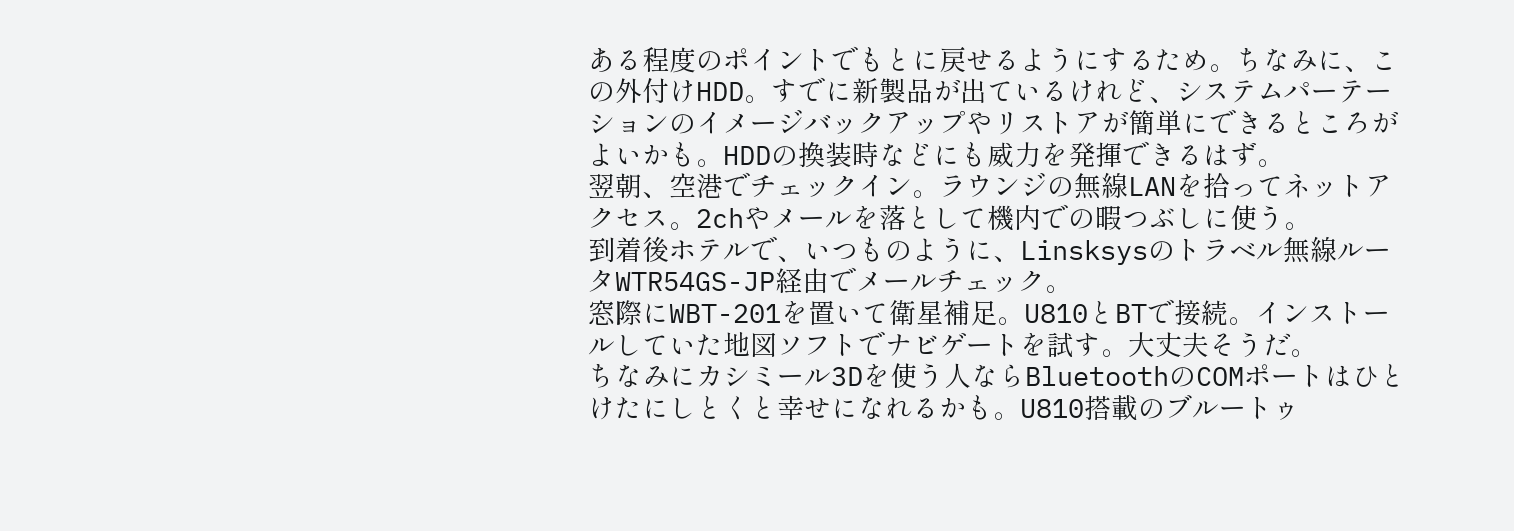ある程度のポイントでもとに戻せるようにするため。ちなみに、この外付けHDD。すでに新製品が出ているけれど、システムパーテーションのイメージバックアップやリストアが簡単にできるところがよいかも。HDDの換装時などにも威力を発揮できるはず。
翌朝、空港でチェックイン。ラウンジの無線LANを拾ってネットアクセス。2chやメールを落として機内での暇つぶしに使う。
到着後ホテルで、いつものように、Linsksysのトラベル無線ルータWTR54GS-JP経由でメールチェック。
窓際にWBT-201を置いて衛星補足。U810とBTで接続。インストールしていた地図ソフトでナビゲートを試す。大丈夫そうだ。
ちなみにカシミール3Dを使う人ならBluetoothのCOMポートはひとけたにしとくと幸せになれるかも。U810搭載のブルートゥ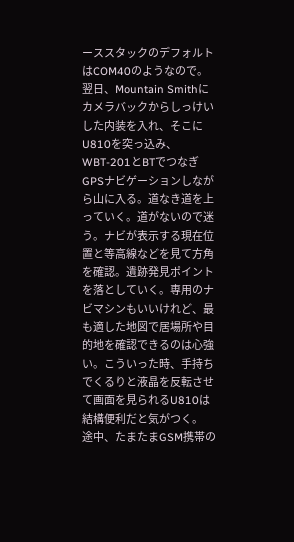ーススタックのデフォルトはCOM40のようなので。
翌日、Mountain Smithにカメラバックからしっけいした内装を入れ、そこにU810を突っ込み、WBT-201とBTでつなぎGPSナビゲーションしながら山に入る。道なき道を上っていく。道がないので迷う。ナビが表示する現在位置と等高線などを見て方角を確認。遺跡発見ポイントを落としていく。専用のナビマシンもいいけれど、最も適した地図で居場所や目的地を確認できるのは心強い。こういった時、手持ちでくるりと液晶を反転させて画面を見られるU810は結構便利だと気がつく。
途中、たまたまGSM携帯の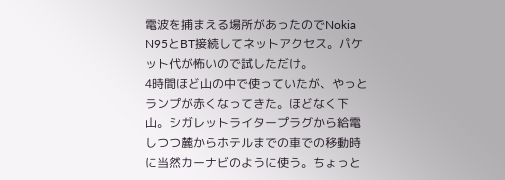電波を捕まえる場所があったのでNokia N95とBT接続してネットアクセス。パケット代が怖いので試しただけ。
4時間ほど山の中で使っていたが、やっとランプが赤くなってきた。ほどなく下山。シガレットライタープラグから給電しつつ麓からホテルまでの車での移動時に当然カーナビのように使う。ちょっと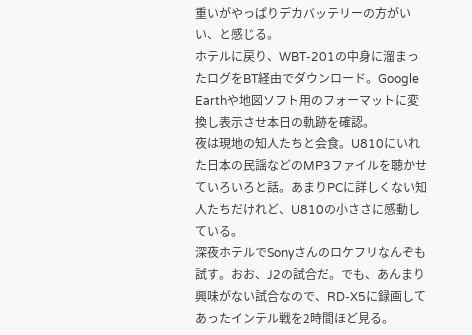重いがやっぱりデカバッテリーの方がいい、と感じる。
ホテルに戻り、WBT-201の中身に溜まったログをBT経由でダウンロード。Google Earthや地図ソフト用のフォーマットに変換し表示させ本日の軌跡を確認。
夜は現地の知人たちと会食。U810にいれた日本の民謡などのMP3ファイルを聴かせていろいろと話。あまりPCに詳しくない知人たちだけれど、U810の小ささに感動している。
深夜ホテルでSonyさんのロケフリなんぞも試す。おお、J2の試合だ。でも、あんまり興味がない試合なので、RD-X5に録画してあったインテル戦を2時間ほど見る。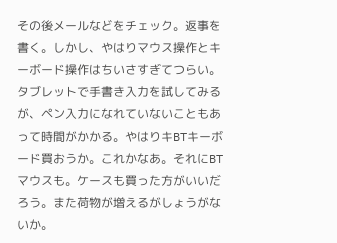その後メールなどをチェック。返事を書く。しかし、やはりマウス操作とキーボード操作はちいさすぎてつらい。タブレットで手書き入力を試してみるが、ペン入力になれていないこともあって時間がかかる。やはりキBTキーボード買おうか。これかなあ。それにBTマウスも。ケースも買った方がいいだろう。また荷物が増えるがしょうがないか。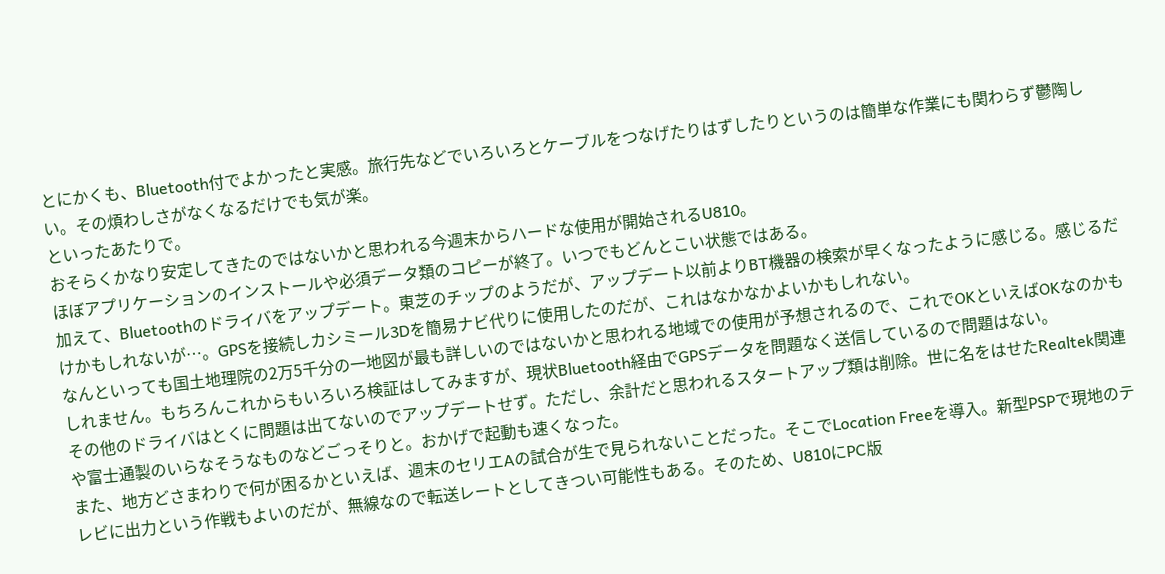とにかくも、Bluetooth付でよかったと実感。旅行先などでいろいろとケーブルをつなげたりはずしたりというのは簡単な作業にも関わらず鬱陶しい。その煩わしさがなくなるだけでも気が楽。
といったあたりで。
おそらくかなり安定してきたのではないかと思われる今週末からハードな使用が開始されるU810。
ほぼアプリケーションのインストールや必須データ類のコピーが終了。いつでもどんとこい状態ではある。
加えて、Bluetoothのドライバをアップデート。東芝のチップのようだが、アップデート以前よりBT機器の検索が早くなったように感じる。感じるだけかもしれないが…。GPSを接続しカシミール3Dを簡易ナビ代りに使用したのだが、これはなかなかよいかもしれない。
なんといっても国土地理院の2万5千分の一地図が最も詳しいのではないかと思われる地域での使用が予想されるので、これでOKといえばOKなのかもしれません。もちろんこれからもいろいろ検証はしてみますが、現状Bluetooth経由でGPSデータを問題なく送信しているので問題はない。
その他のドライバはとくに問題は出てないのでアップデートせず。ただし、余計だと思われるスタートアップ類は削除。世に名をはせたRealtek関連や富士通製のいらなそうなものなどごっそりと。おかげで起動も速くなった。
また、地方どさまわりで何が困るかといえば、週末のセリエAの試合が生で見られないことだった。そこでLocation Freeを導入。新型PSPで現地のテレビに出力という作戦もよいのだが、無線なので転送レートとしてきつい可能性もある。そのため、U810にPC版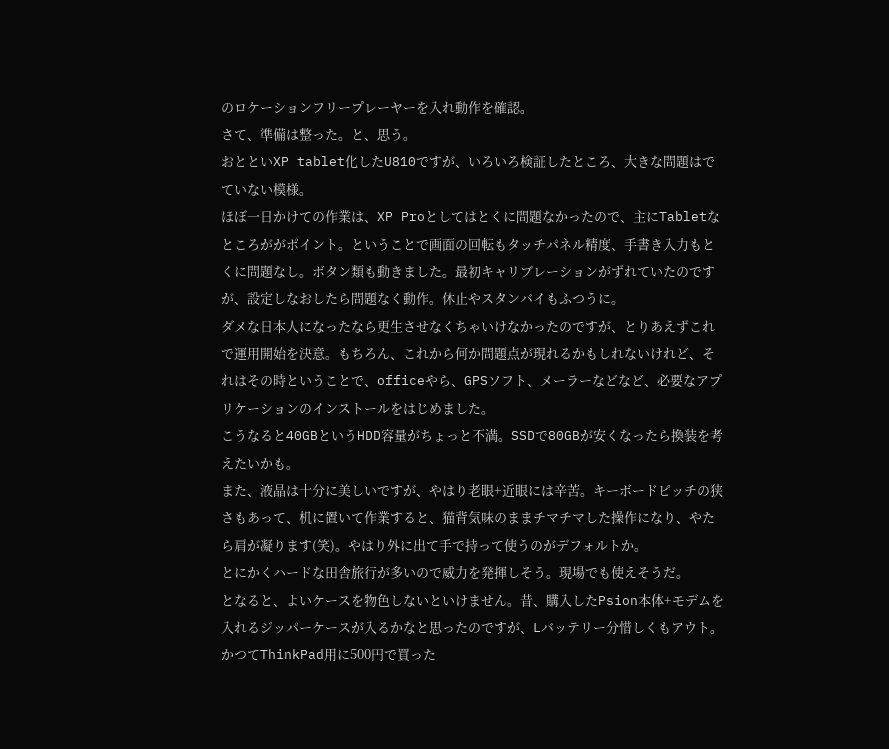のロケーションフリープレーヤーを入れ動作を確認。
さて、準備は整った。と、思う。
おとといXP tablet化したU810ですが、いろいろ検証したところ、大きな問題はでていない模様。
ほぼ一日かけての作業は、XP Proとしてはとくに問題なかったので、主にTabletなところががポイント。ということで画面の回転もタッチパネル精度、手書き入力もとくに問題なし。ボタン類も動きました。最初キャリブレーションがずれていたのですが、設定しなおしたら問題なく動作。休止やスタンバイもふつうに。
ダメな日本人になったなら更生させなくちゃいけなかったのですが、とりあえずこれで運用開始を決意。もちろん、これから何か問題点が現れるかもしれないけれど、それはその時ということで、officeやら、GPSソフト、メーラーなどなど、必要なアプリケーションのインストールをはじめました。
こうなると40GBというHDD容量がちょっと不満。SSDで80GBが安くなったら換装を考えたいかも。
また、液晶は十分に美しいですが、やはり老眼+近眼には辛苦。キーボードピッチの狭さもあって、机に置いて作業すると、猫背気味のままチマチマした操作になり、やたら肩が凝ります(笑)。やはり外に出て手で持って使うのがデフォルトか。
とにかくハードな田舎旅行が多いので威力を発揮しそう。現場でも使えそうだ。
となると、よいケースを物色しないといけません。昔、購入したPsion本体+モデムを入れるジッパーケースが入るかなと思ったのですが、Lバッテリー分惜しくもアウト。かつてThinkPad用に500円で買った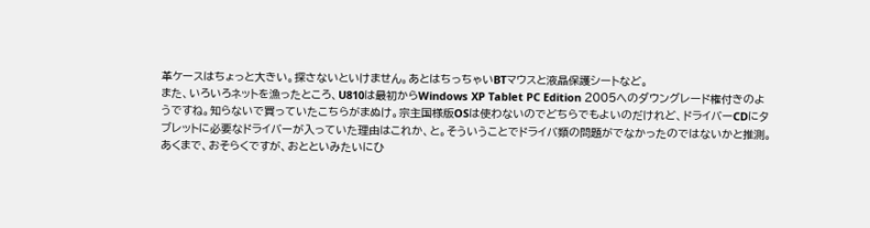革ケースはちょっと大きい。探さないといけません。あとはちっちゃいBTマウスと液晶保護シートなど。
また、いろいろネットを漁ったところ、U810は最初からWindows XP Tablet PC Edition 2005へのダウングレード権付きのようですね。知らないで買っていたこちらがまぬけ。宗主国様版OSは使わないのでどちらでもよいのだけれど、ドライバーCDにタブレットに必要なドライバーが入っていた理由はこれか、と。そういうことでドライバ類の問題がでなかったのではないかと推測。
あくまで、おそらくですが、おとといみたいにひ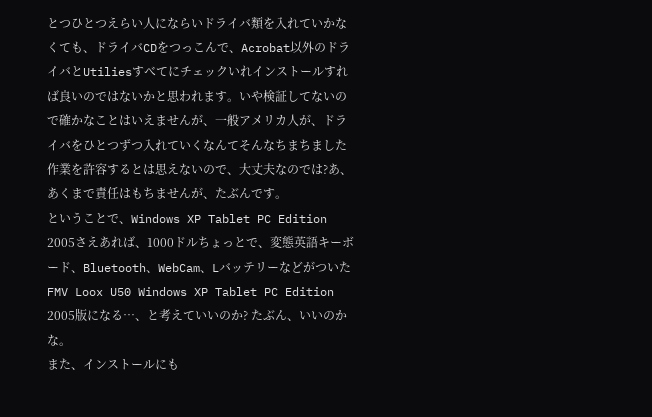とつひとつえらい人にならいドライバ類を入れていかなくても、ドライバCDをつっこんで、Acrobat以外のドライバとUtiliesすべてにチェックいれインストールすれば良いのではないかと思われます。いや検証してないので確かなことはいえませんが、一般アメリカ人が、ドライバをひとつずつ入れていくなんてそんなちまちました作業を許容するとは思えないので、大丈夫なのでは?あ、あくまで責任はもちませんが、たぶんです。
ということで、Windows XP Tablet PC Edition 2005さえあれば、1000ドルちょっとで、変態英語キーボード、Bluetooth、WebCam、LバッテリーなどがついたFMV Loox U50 Windows XP Tablet PC Edition 2005版になる…、と考えていいのか? たぶん、いいのかな。
また、インストールにも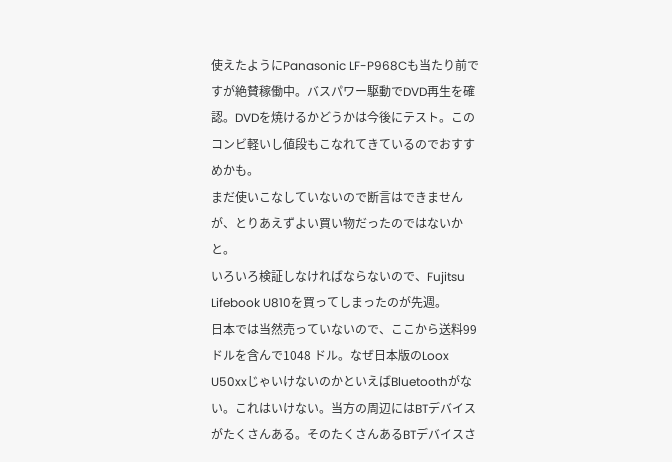使えたようにPanasonic LF-P968Cも当たり前ですが絶賛稼働中。バスパワー駆動でDVD再生を確認。DVDを焼けるかどうかは今後にテスト。このコンビ軽いし値段もこなれてきているのでおすすめかも。
まだ使いこなしていないので断言はできませんが、とりあえずよい買い物だったのではないかと。
いろいろ検証しなければならないので、Fujitsu Lifebook U810を買ってしまったのが先週。
日本では当然売っていないので、ここから送料99ドルを含んで1048 ドル。なぜ日本版のLoox U50xxじゃいけないのかといえばBluetoothがない。これはいけない。当方の周辺にはBTデバイスがたくさんある。そのたくさんあるBTデバイスさ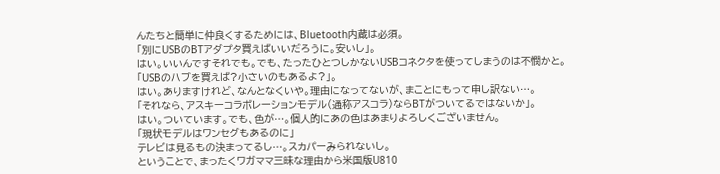んたちと簡単に仲良くするためには、Bluetooth内蔵は必須。
「別にUSBのBTアダプタ買えばいいだろうに。安いし」。
はい。いいんですそれでも。でも、たったひとつしかないUSBコネクタを使ってしまうのは不憫かと。
「USBのハブを買えば?小さいのもあるよ?」。
はい。ありますけれど、なんとなくいや。理由になってないが、まことにもって申し訳ない…。
「それなら、アスキーコラボレーションモデル(通称アスコラ)ならBTがついてるではないか」。
はい。ついています。でも、色が…。個人的にあの色はあまりよろしくございません。
「現状モデルはワンセグもあるのに」
テレビは見るもの決まってるし…。スカパーみられないし。
ということで、まったくワガママ三昧な理由から米国版U810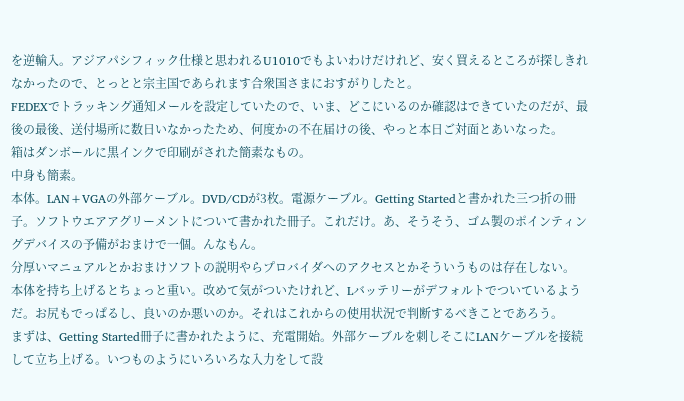を逆輸入。アジアパシフィック仕様と思われるU1010でもよいわけだけれど、安く買えるところが探しきれなかったので、とっとと宗主国であられます合衆国さまにおすがりしたと。
FEDEXでトラッキング通知メールを設定していたので、いま、どこにいるのか確認はできていたのだが、最後の最後、送付場所に数日いなかったため、何度かの不在届けの後、やっと本日ご対面とあいなった。
箱はダンボールに黒インクで印刷がされた簡素なもの。
中身も簡素。
本体。LAN+VGAの外部ケーブル。DVD/CDが3枚。電源ケーブル。Getting Startedと書かれた三つ折の冊子。ソフトウエアアグリーメントについて書かれた冊子。これだけ。あ、そうそう、ゴム製のポインティングデバイスの予備がおまけで一個。んなもん。
分厚いマニュアルとかおまけソフトの説明やらプロバイダへのアクセスとかそういうものは存在しない。
本体を持ち上げるとちょっと重い。改めて気がついたけれど、Lバッテリーがデフォルトでついているようだ。お尻もでっぱるし、良いのか悪いのか。それはこれからの使用状況で判断するべきことであろう。
まずは、Getting Started冊子に書かれたように、充電開始。外部ケーブルを刺しそこにLANケーブルを接続して立ち上げる。いつものようにいろいろな入力をして設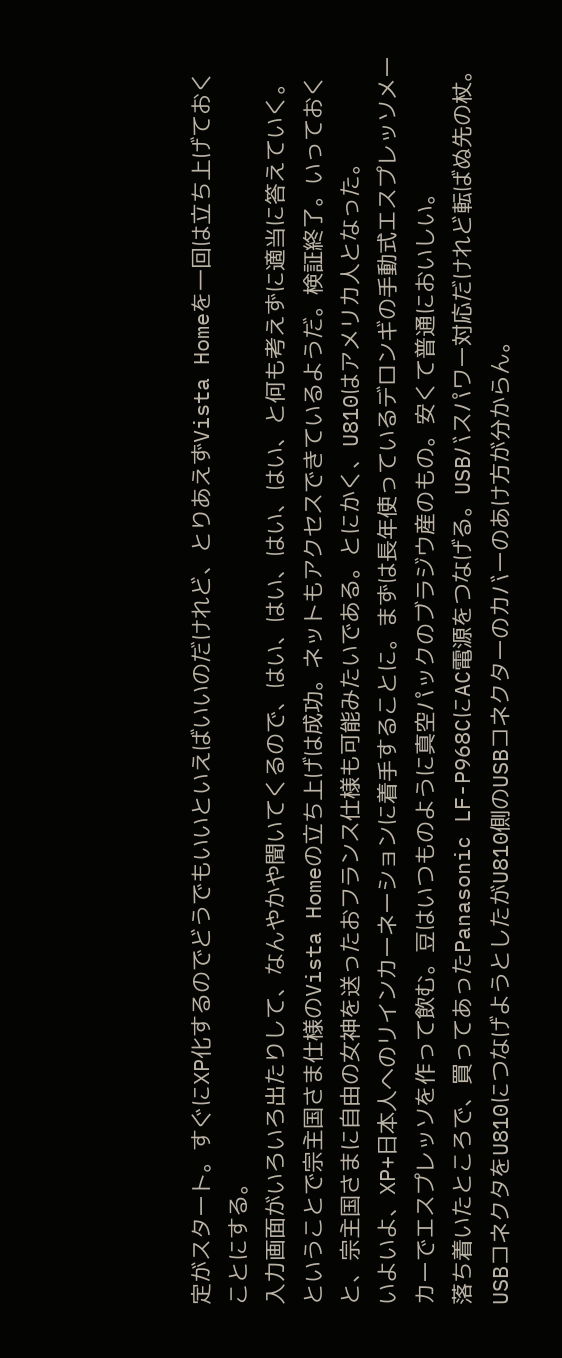定がスタート。すぐにXP化するのでどうでもいいといえばいいのだけれど、とりあえずVista Homeを一回は立ち上げておくことにする。
入力画面がいろいろ出たりして、なんやかや聞いてくるので、はい、はい、はい、はい、と何も考えずに適当に答えていく。ということで宗主国さま仕様のVista Homeの立ち上げは成功。ネットもアクセスできているようだ。検証終了。いっておくと、宗主国さまに自由の女神を送ったおフランス仕様も可能みたいである。とにかく、U810はアメリカ人となった。
いよいよ、XP+日本人へのリインカーネーションに着手することに。まずは長年使っているデロンギの手動式エスプレッソメーカーでエスプレッソを作って飲む。豆はいつものように真空パックのブラジウ産のもの。安くて普通においしい。
落ち着いたところで、買ってあったPanasonic LF-P968CにAC電源をつなげる。USBバスパワー対応だけれど転ばぬ先の杖。USBコネクタをU810につなげようとしたがU810側のUSBコネクターのカバーのあけ方が分からん。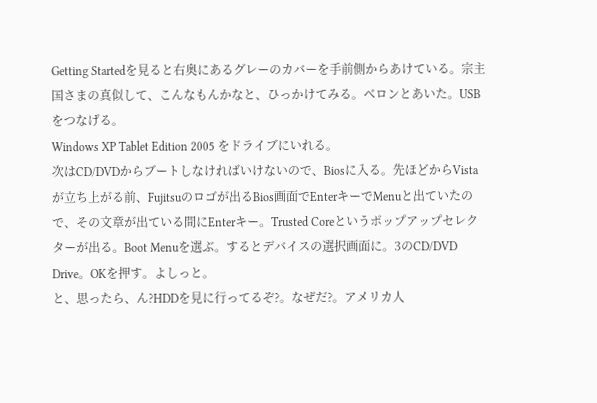Getting Startedを見ると右奥にあるグレーのカバーを手前側からあけている。宗主国さまの真似して、こんなもんかなと、ひっかけてみる。ベロンとあいた。USBをつなげる。
Windows XP Tablet Edition 2005 をドライブにいれる。
次はCD/DVDからブートしなければいけないので、Biosに入る。先ほどからVistaが立ち上がる前、Fujitsuのロゴが出るBios画面でEnterキーでMenuと出ていたので、その文章が出ている間にEnterキー。Trusted Coreというポップアップセレクターが出る。Boot Menuを選ぶ。するとデバイスの選択画面に。3のCD/DVD Drive。OKを押す。よしっと。
と、思ったら、ん?HDDを見に行ってるぞ?。なぜだ?。アメリカ人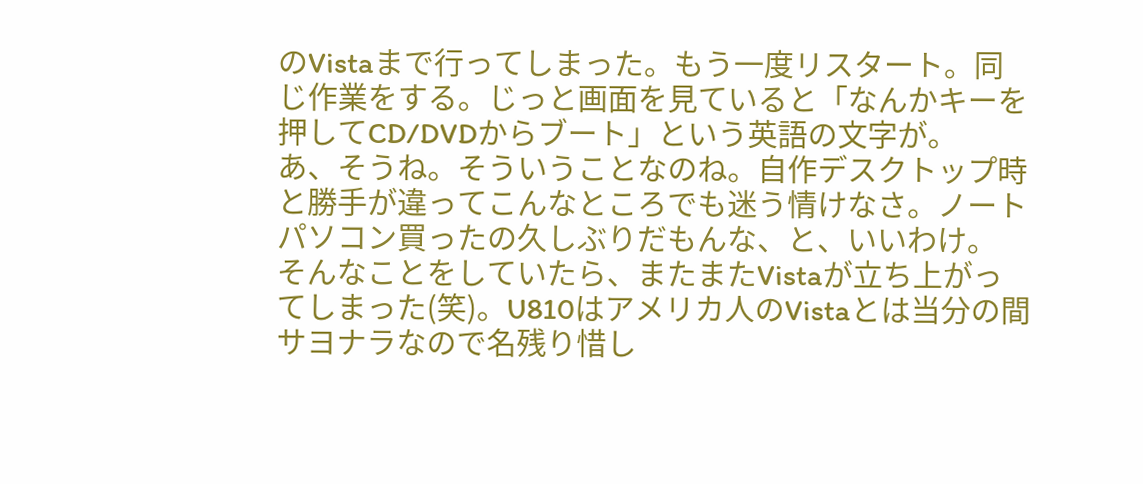のVistaまで行ってしまった。もう一度リスタート。同じ作業をする。じっと画面を見ていると「なんかキーを押してCD/DVDからブート」という英語の文字が。
あ、そうね。そういうことなのね。自作デスクトップ時と勝手が違ってこんなところでも迷う情けなさ。ノートパソコン買ったの久しぶりだもんな、と、いいわけ。
そんなことをしていたら、またまたVistaが立ち上がってしまった(笑)。U810はアメリカ人のVistaとは当分の間サヨナラなので名残り惜し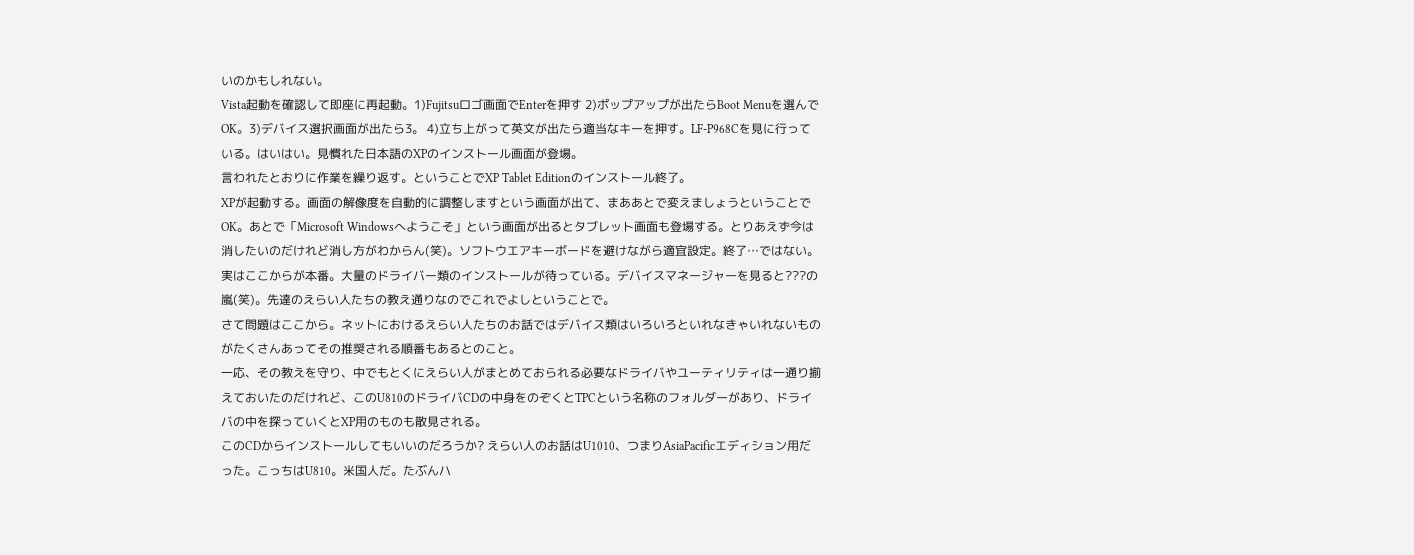いのかもしれない。
Vista起動を確認して即座に再起動。1)Fujitsuロゴ画面でEnterを押す 2)ポップアップが出たらBoot Menuを選んでOK。3)デバイス選択画面が出たら3。 4)立ち上がって英文が出たら適当なキーを押す。LF-P968Cを見に行っている。はいはい。見慣れた日本語のXPのインストール画面が登場。
言われたとおりに作業を繰り返す。ということでXP Tablet Editionのインストール終了。
XPが起動する。画面の解像度を自動的に調整しますという画面が出て、まああとで変えましょうということでOK。あとで「Microsoft Windowsへようこそ」という画面が出るとタブレット画面も登場する。とりあえず今は消したいのだけれど消し方がわからん(笑)。ソフトウエアキーボードを避けながら適宜設定。終了…ではない。
実はここからが本番。大量のドライバー類のインストールが待っている。デバイスマネージャーを見ると???の嵐(笑)。先達のえらい人たちの教え通りなのでこれでよしということで。
さて問題はここから。ネットにおけるえらい人たちのお話ではデバイス類はいろいろといれなきゃいれないものがたくさんあってその推奨される順番もあるとのこと。
一応、その教えを守り、中でもとくにえらい人がまとめておられる必要なドライバやユーティリティは一通り揃えておいたのだけれど、このU810のドライバCDの中身をのぞくとTPCという名称のフォルダーがあり、ドライバの中を探っていくとXP用のものも散見される。
このCDからインストールしてもいいのだろうか? えらい人のお話はU1010、つまりAsiaPacificエディション用だった。こっちはU810。米国人だ。たぶんハ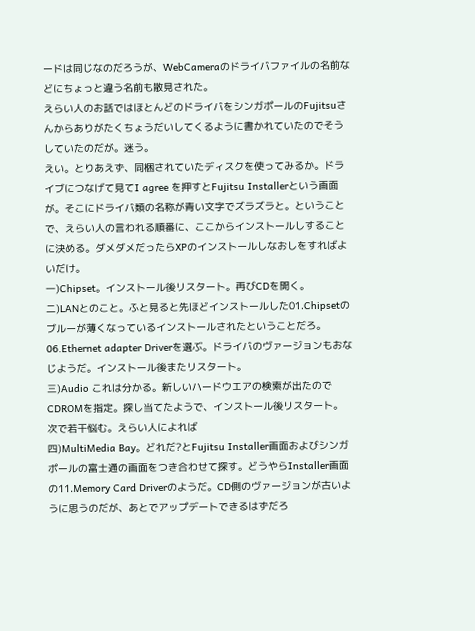ードは同じなのだろうが、WebCameraのドライバファイルの名前などにちょっと違う名前も散見された。
えらい人のお話ではほとんどのドライバをシンガポールのFujitsuさんからありがたくちょうだいしてくるように書かれていたのでそうしていたのだが。迷う。
えい。とりあえず、同梱されていたディスクを使ってみるか。ドライブにつなげて見てI agree を押すとFujitsu Installerという画面が。そこにドライバ類の名称が青い文字でズラズラと。ということで、えらい人の言われる順番に、ここからインストールしすることに決める。ダメダメだったらXPのインストールしなおしをすればよいだけ。
一)Chipset。インストール後リスタート。再びCDを開く。
二)LANとのこと。ふと見ると先ほどインストールした01.Chipsetのブルーが薄くなっているインストールされたということだろ。06.Ethernet adapter Driverを選ぶ。ドライバのヴァージョンもおなじようだ。インストール後またリスタート。
三)Audio これは分かる。新しいハードウエアの検索が出たのでCDROMを指定。探し当てたようで、インストール後リスタート。
次で若干悩む。えらい人によれば
四)MultiMedia Bay。どれだ?とFujitsu Installer画面およびシンガポールの富士通の画面をつき合わせて探す。どうやらInstaller画面の11.Memory Card Driverのようだ。CD側のヴァージョンが古いように思うのだが、あとでアップデートできるはずだろ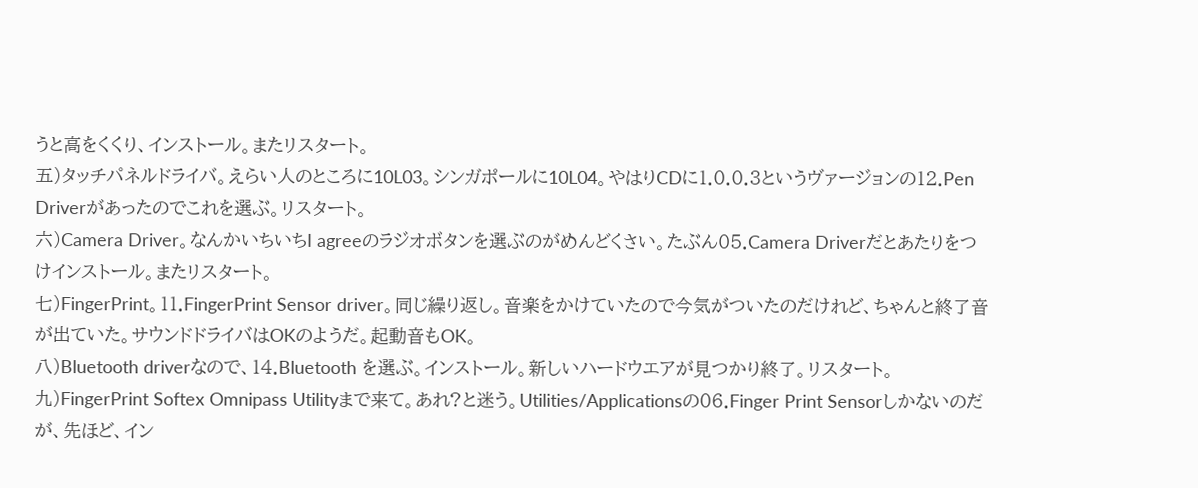うと高をくくり、インストール。またリスタート。
五)タッチパネルドライバ。えらい人のところに10L03。シンガポールに10L04。やはりCDに1.0.0.3というヴァージョンの12.Pen Driverがあったのでこれを選ぶ。リスタート。
六)Camera Driver。なんかいちいちI agreeのラジオボタンを選ぶのがめんどくさい。たぶん05.Camera Driverだとあたりをつけインストール。またリスタート。
七)FingerPrint。11.FingerPrint Sensor driver。同じ繰り返し。音楽をかけていたので今気がついたのだけれど、ちゃんと終了音が出ていた。サウンドドライバはOKのようだ。起動音もOK。
八)Bluetooth driverなので、14.Bluetooth を選ぶ。インストール。新しいハードウエアが見つかり終了。リスタート。
九)FingerPrint Softex Omnipass Utilityまで来て。あれ?と迷う。Utilities/Applicationsの06.Finger Print Sensorしかないのだが、先ほど、イン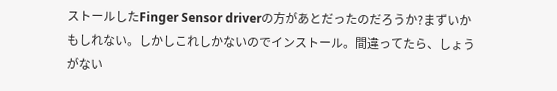ストールしたFinger Sensor driverの方があとだったのだろうか?まずいかもしれない。しかしこれしかないのでインストール。間違ってたら、しょうがない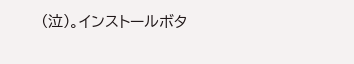(泣)。インストールボタ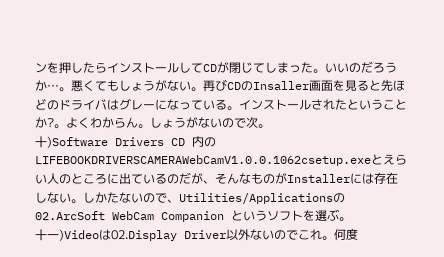ンを押したらインストールしてCDが閉じてしまった。いいのだろうか…。悪くてもしょうがない。再びCDのInsaller画面を見ると先ほどのドライバはグレーになっている。インストールされたということか?。よくわからん。しょうがないので次。
十)Software Drivers CD 内の LIFEBOOKDRIVERSCAMERAWebCamV1.0.0.1062csetup.exeとえらい人のところに出ているのだが、そんなものがInstallerには存在しない。しかたないので、Utilities/Applicationsの02.ArcSoft WebCam Companion というソフトを選ぶ。
十一)Videoは02.Display Driver以外ないのでこれ。何度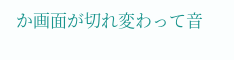か画面が切れ変わって音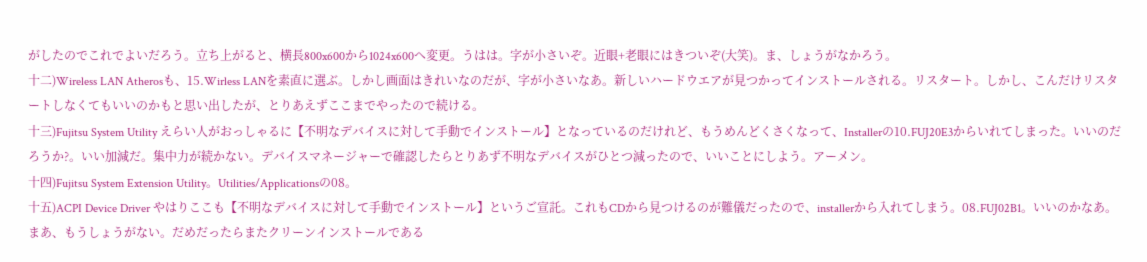がしたのでこれでよいだろう。立ち上がると、横長800x600から1024x600へ変更。うはは。字が小さいぞ。近眼+老眼にはきついぞ(大笑)。ま、しょうがなかろう。
十二)Wireless LAN Atherosも、15.Wirless LANを素直に選ぶ。しかし画面はきれいなのだが、字が小さいなあ。新しいハードウエアが見つかってインストールされる。リスタート。しかし、こんだけリスタートしなくてもいいのかもと思い出したが、とりあえずここまでやったので続ける。
十三)Fujitsu System Utility えらい人がおっしゃるに【不明なデバイスに対して手動でインストール】となっているのだけれど、もうめんどくさくなって、Installerの10.FUJ20E3からいれてしまった。いいのだろうか?。いい加減だ。集中力が続かない。デバイスマネージャーで確認したらとりあず不明なデバイスがひとつ減ったので、いいことにしよう。アーメン。
十四)Fujitsu System Extension Utility。Utilities/Applicationsの08。
十五)ACPI Device Driver やはりここも【不明なデバイスに対して手動でインストール】というご宣託。これもCDから見つけるのが難儀だったので、installerから入れてしまう。08.FUJ02B1。いいのかなあ。まあ、もうしょうがない。だめだったらまたクリーンインストールである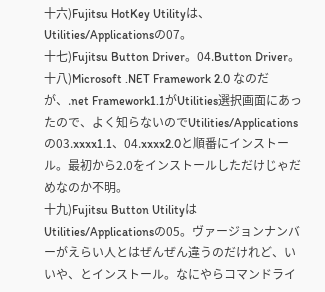十六)Fujitsu HotKey Utilityは、Utilities/Applicationsの07。
十七)Fujitsu Button Driver。04.Button Driver。
十八)Microsoft .NET Framework 2.0 なのだが、.net Framework1.1がUtilities選択画面にあったので、よく知らないのでUtilities/Applicationsの03.xxxx1.1、04.xxxx2.0と順番にインストール。最初から2.0をインストールしただけじゃだめなのか不明。
十九)Fujitsu Button UtilityはUtilities/Applicationsの05。ヴァージョンナンバーがえらい人とはぜんぜん違うのだけれど、いいや、とインストール。なにやらコマンドライ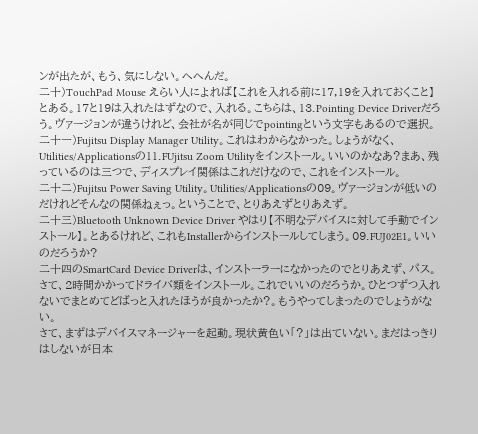ンが出たが、もう、気にしない。へへんだ。
二十)TouchPad Mouse えらい人によれば【これを入れる前に17,19を入れておくこと】とある。17と19は入れたはずなので、入れる。こちらは、13.Pointing Device Driverだろう。ヴァージョンが違うけれど、会社が名が同じでpointingという文字もあるので選択。
二十一)Fujitsu Display Manager Utility。これはわからなかった。しょうがなく、Utilities/Applicationsの11.FUjitsu Zoom Utilityをインストール。いいのかなあ?まあ、残っているのは三つで、ディスプレイ関係はこれだけなので、これをインストール。
二十二)Fujitsu Power Saving Utility。Utilities/Applicationsの09。ヴァージョンが低いのだけれどそんなの関係ねぇっ。ということで、とりあえずとりあえず。
二十三)Bluetooth Unknown Device Driver やはり【不明なデバイスに対して手動でインストール】。とあるけれど、これもInstallerからインストールしてしまう。09.FUJ02E1。いいのだろうか?
二十四のSmartCard Device Driverは、インストーラーになかったのでとりあえず、パス。
さて、2時間かかってドライバ類をインストール。これでいいのだろうか。ひとつずつ入れないでまとめてどばっと入れたほうが良かったか?。もうやってしまったのでしょうがない。
さて、まずはデバイスマネージャーを起動。現状黄色い「?」は出ていない。まだはっきりはしないが日本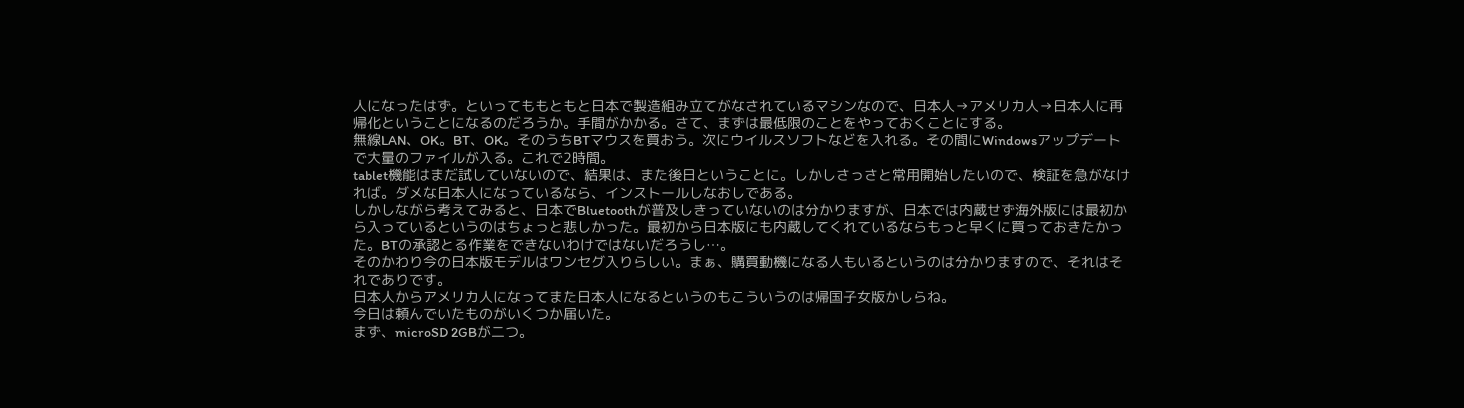人になったはず。といってももともと日本で製造組み立てがなされているマシンなので、日本人→アメリカ人→日本人に再帰化ということになるのだろうか。手間がかかる。さて、まずは最低限のことをやっておくことにする。
無線LAN、OK。BT、OK。そのうちBTマウスを買おう。次にウイルスソフトなどを入れる。その間にWindowsアップデートで大量のファイルが入る。これで2時間。
tablet機能はまだ試していないので、結果は、また後日ということに。しかしさっさと常用開始したいので、検証を急がなければ。ダメな日本人になっているなら、インストールしなおしである。
しかしながら考えてみると、日本でBluetoothが普及しきっていないのは分かりますが、日本では内蔵せず海外版には最初から入っているというのはちょっと悲しかった。最初から日本版にも内蔵してくれているならもっと早くに買っておきたかった。BTの承認とる作業をできないわけではないだろうし…。
そのかわり今の日本版モデルはワンセグ入りらしい。まぁ、購買動機になる人もいるというのは分かりますので、それはそれでありです。
日本人からアメリカ人になってまた日本人になるというのもこういうのは帰国子女版かしらね。
今日は頼んでいたものがいくつか届いた。
まず、microSD 2GBが二つ。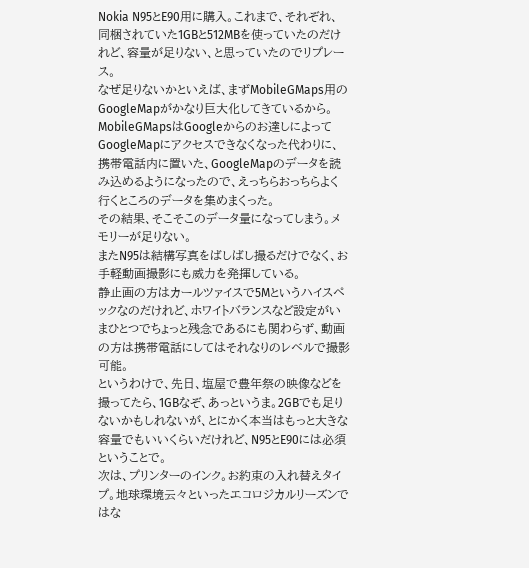Nokia N95とE90用に購入。これまで、それぞれ、同梱されていた1GBと512MBを使っていたのだけれど、容量が足りない、と思っていたのでリプレース。
なぜ足りないかといえば、まずMobileGMaps用のGoogleMapがかなり巨大化してきているから。
MobileGMapsはGoogleからのお達しによってGoogleMapにアクセスできなくなった代わりに、携帯電話内に置いた、GoogleMapのデータを読み込めるようになったので、えっちらおっちらよく行くところのデータを集めまくった。
その結果、そこそこのデータ量になってしまう。メモリーが足りない。
またN95は結構写真をばしばし撮るだけでなく、お手軽動画撮影にも威力を発揮している。
静止画の方はカールツァイスで5Mというハイスペックなのだけれど、ホワイトバランスなど設定がいまひとつでちょっと残念であるにも関わらず、動画の方は携帯電話にしてはそれなりのレベルで撮影可能。
というわけで、先日、塩屋で豊年祭の映像などを撮ってたら、1GBなぞ、あっというま。2GBでも足りないかもしれないが、とにかく本当はもっと大きな容量でもいいくらいだけれど、N95とE90には必須ということで。
次は、プリンターのインク。お約束の入れ替えタイプ。地球環境云々といったエコロジカルリーズンではな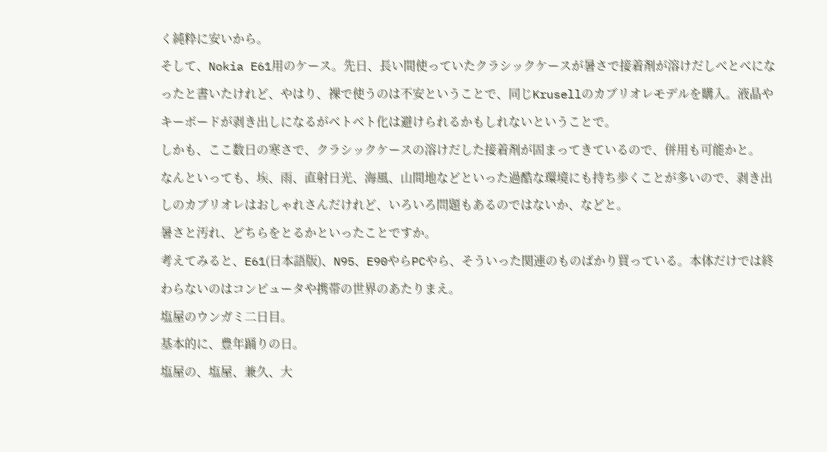く純粋に安いから。
そして、Nokia E61用のケース。先日、長い間使っていたクラシックケースが暑さで接着剤が溶けだしべとべになったと書いたけれど、やはり、裸で使うのは不安ということで、同じKrusellのカブリオレモデルを購入。液晶やキーボードが剥き出しになるがベトベト化は避けられるかもしれないということで。
しかも、ここ数日の寒さで、クラシックケースの溶けだした接着剤が固まってきているので、併用も可能かと。
なんといっても、埃、雨、直射日光、海風、山間地などといった過酷な環境にも持ち歩くことが多いので、剥き出しのカブリオレはおしゃれさんだけれど、いろいろ問題もあるのではないか、などと。
暑さと汚れ、どちらをとるかといったことですか。
考えてみると、E61(日本語版)、N95、E90やらPCやら、そういった関連のものばかり買っている。本体だけでは終わらないのはコンピュータや携帯の世界のあたりまえ。
塩屋のウンガミ二日目。
基本的に、豊年踊りの日。
塩屋の、塩屋、兼久、大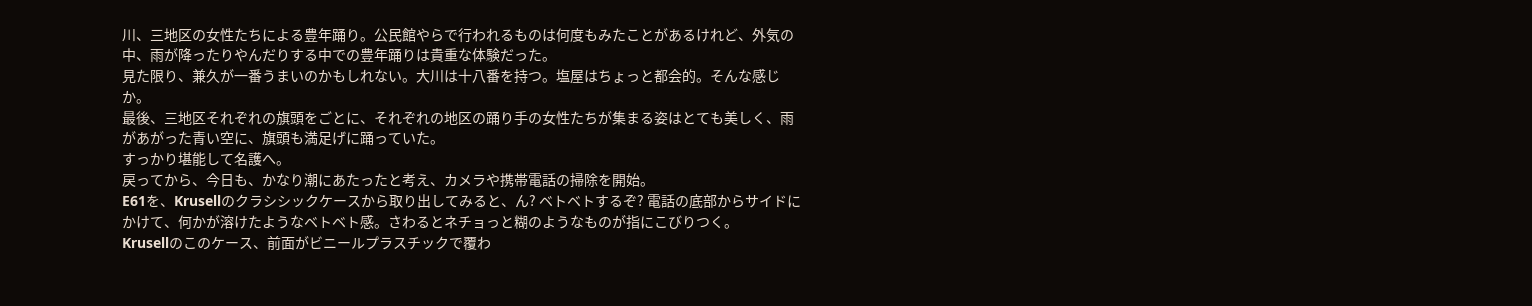川、三地区の女性たちによる豊年踊り。公民館やらで行われるものは何度もみたことがあるけれど、外気の中、雨が降ったりやんだりする中での豊年踊りは貴重な体験だった。
見た限り、兼久が一番うまいのかもしれない。大川は十八番を持つ。塩屋はちょっと都会的。そんな感じか。
最後、三地区それぞれの旗頭をごとに、それぞれの地区の踊り手の女性たちが集まる姿はとても美しく、雨があがった青い空に、旗頭も満足げに踊っていた。
すっかり堪能して名護へ。
戻ってから、今日も、かなり潮にあたったと考え、カメラや携帯電話の掃除を開始。
E61を、Krusellのクラシシックケースから取り出してみると、ん? ベトベトするぞ? 電話の底部からサイドにかけて、何かが溶けたようなベトベト感。さわるとネチョっと糊のようなものが指にこびりつく。
Krusellのこのケース、前面がビニールプラスチックで覆わ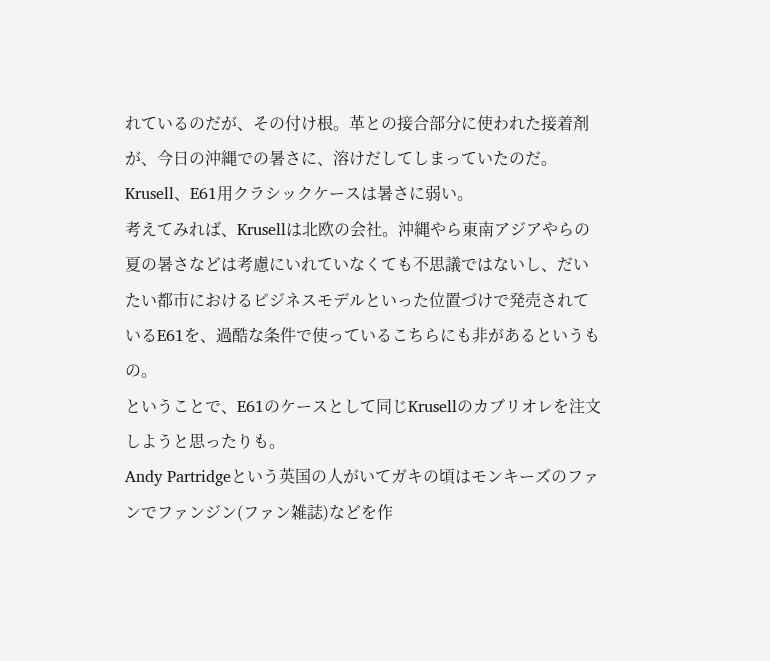れているのだが、その付け根。革との接合部分に使われた接着剤が、今日の沖縄での暑さに、溶けだしてしまっていたのだ。
Krusell、E61用クラシックケースは暑さに弱い。
考えてみれば、Krusellは北欧の会社。沖縄やら東南アジアやらの夏の暑さなどは考慮にいれていなくても不思議ではないし、だいたい都市におけるビジネスモデルといった位置づけで発売されているE61を、過酷な条件で使っているこちらにも非があるというもの。
ということで、E61のケースとして同じKrusellのカブリオレを注文しようと思ったりも。
Andy Partridgeという英国の人がいてガキの頃はモンキーズのファンでファンジン(ファン雑誌)などを作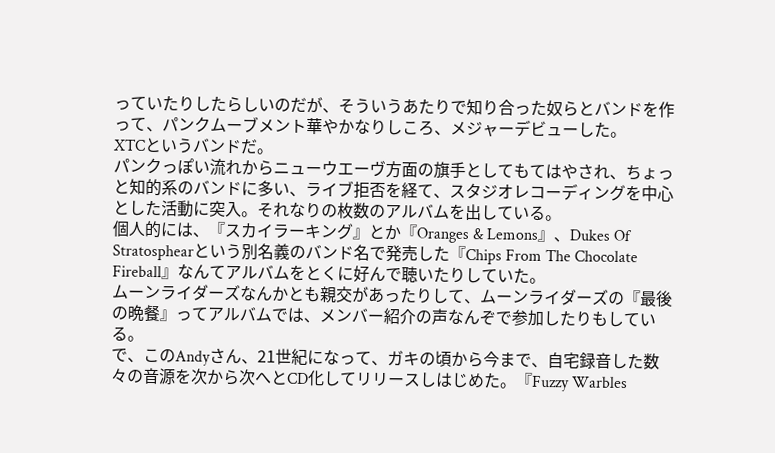っていたりしたらしいのだが、そういうあたりで知り合った奴らとバンドを作って、パンクムーブメント華やかなりしころ、メジャーデビューした。
XTCというバンドだ。
パンクっぽい流れからニューウエーヴ方面の旗手としてもてはやされ、ちょっと知的系のバンドに多い、ライブ拒否を経て、スタジオレコーディングを中心とした活動に突入。それなりの枚数のアルバムを出している。
個人的には、『スカイラーキング』とか『Oranges & Lemons』、Dukes Of Stratosphearという別名義のバンド名で発売した『Chips From The Chocolate Fireball』なんてアルバムをとくに好んで聴いたりしていた。
ムーンライダーズなんかとも親交があったりして、ムーンライダーズの『最後の晩餐』ってアルバムでは、メンバー紹介の声なんぞで参加したりもしている。
で、このAndyさん、21世紀になって、ガキの頃から今まで、自宅録音した数々の音源を次から次へとCD化してリリースしはじめた。『Fuzzy Warbles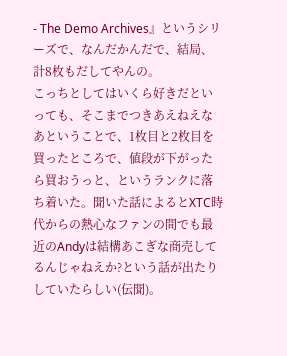- The Demo Archives』というシリーズで、なんだかんだで、結局、計8枚もだしてやんの。
こっちとしてはいくら好きだといっても、そこまでつきあえねえなあということで、1枚目と2枚目を買ったところで、値段が下がったら買おうっと、というランクに落ち着いた。聞いた話によるとXTC時代からの熱心なファンの間でも最近のAndyは結構あこぎな商売してるんじゃねえか?という話が出たりしていたらしい(伝聞)。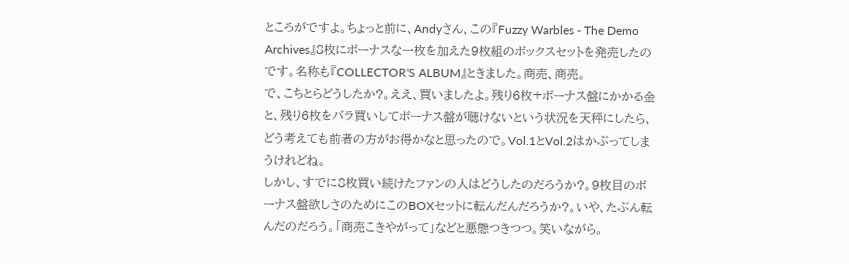ところがですよ。ちょっと前に、Andyさん、この『Fuzzy Warbles - The Demo Archives』8枚にボーナスな一枚を加えた9枚組のボックスセットを発売したのです。名称も『COLLECTOR'S ALBUM』ときました。商売、商売。
で、こちとらどうしたか?。ええ、買いましたよ。残り6枚+ボーナス盤にかかる金と、残り6枚をバラ買いしてボーナス盤が聴けないという状況を天秤にしたら、どう考えても前者の方がお得かなと思ったので。Vol.1とVol.2はかぶってしまうけれどね。
しかし、すでに8枚買い続けたファンの人はどうしたのだろうか?。9枚目のボーナス盤欲しさのためにこのBOXセットに転んだんだろうか?。いや、たぶん転んだのだろう。「商売こきやがって」などと悪態つきつつ。笑いながら。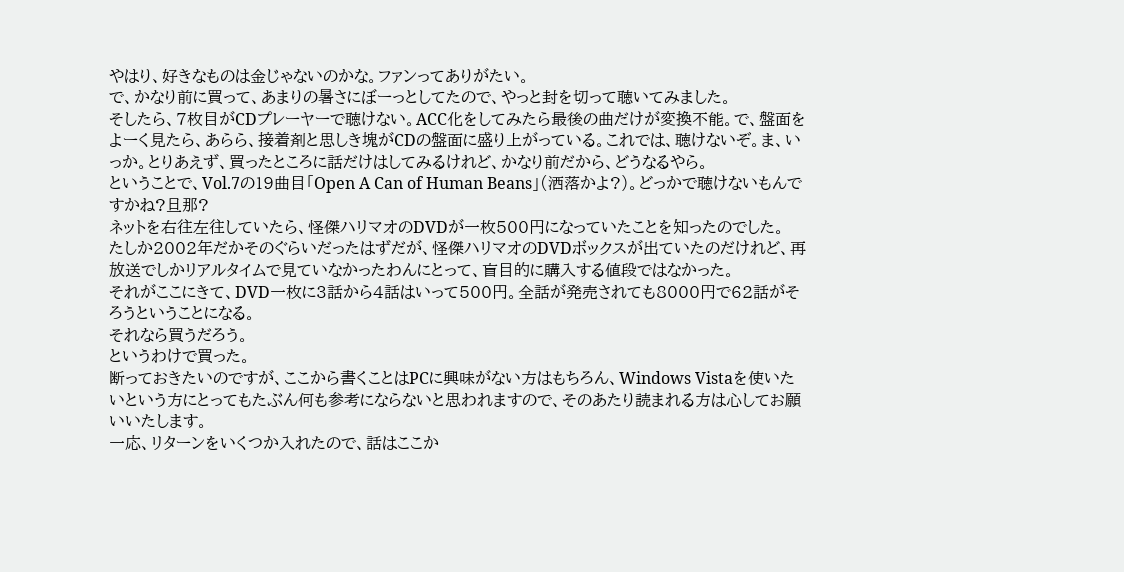やはり、好きなものは金じゃないのかな。ファンってありがたい。
で、かなり前に買って、あまりの暑さにぼーっとしてたので、やっと封を切って聴いてみました。
そしたら、7枚目がCDプレーヤーで聴けない。ACC化をしてみたら最後の曲だけが変換不能。で、盤面をよーく見たら、あらら、接着剤と思しき塊がCDの盤面に盛り上がっている。これでは、聴けないぞ。ま、いっか。とりあえず、買ったところに話だけはしてみるけれど、かなり前だから、どうなるやら。
ということで、Vol.7の19曲目「Open A Can of Human Beans」(洒落かよ?)。どっかで聴けないもんですかね?旦那?
ネットを右往左往していたら、怪傑ハリマオのDVDが一枚500円になっていたことを知ったのでした。
たしか2002年だかそのぐらいだったはずだが、怪傑ハリマオのDVDボックスが出ていたのだけれど、再放送でしかリアルタイムで見ていなかったわんにとって、盲目的に購入する値段ではなかった。
それがここにきて、DVD一枚に3話から4話はいって500円。全話が発売されても8000円で62話がそろうということになる。
それなら買うだろう。
というわけで買った。
断っておきたいのですが、ここから書くことはPCに興味がない方はもちろん、Windows Vistaを使いたいという方にとってもたぶん何も参考にならないと思われますので、そのあたり読まれる方は心してお願いいたします。
一応、リターンをいくつか入れたので、話はここか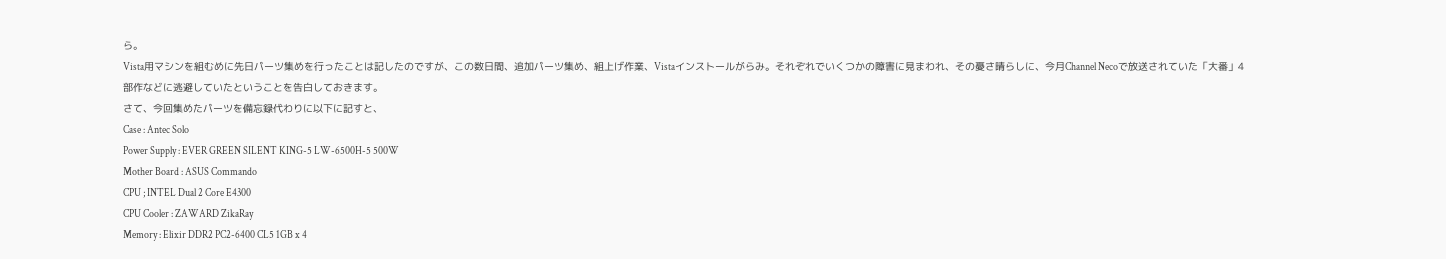ら。
Vista用マシンを組むめに先日パーツ集めを行ったことは記したのですが、この数日間、追加パーツ集め、組上げ作業、Vistaインストールがらみ。それぞれでいくつかの障害に見まわれ、その憂さ晴らしに、今月Channel Necoで放送されていた「大番」4部作などに逃避していたということを告白しておきます。
さて、今回集めたパーツを備忘録代わりに以下に記すと、
Case : Antec Solo
Power Supply : EVER GREEN SILENT KING-5 LW-6500H-5 500W
Mother Board : ASUS Commando
CPU ; INTEL Dual 2 Core E4300
CPU Cooler : ZAWARD ZikaRay
Memory : Elixir DDR2 PC2-6400 CL5 1GB x 4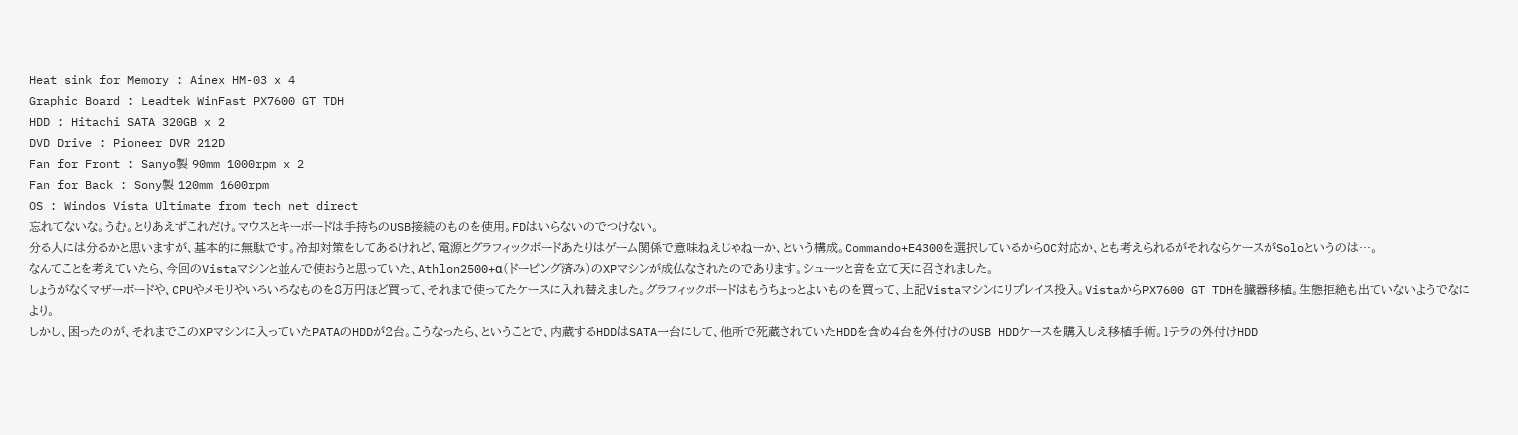Heat sink for Memory : Ainex HM-03 x 4
Graphic Board : Leadtek WinFast PX7600 GT TDH
HDD : Hitachi SATA 320GB x 2
DVD Drive : Pioneer DVR 212D
Fan for Front : Sanyo製 90mm 1000rpm x 2
Fan for Back : Sony製 120mm 1600rpm
OS : Windos Vista Ultimate from tech net direct
忘れてないな。うむ。とりあえずこれだけ。マウスとキーボードは手持ちのUSB接続のものを使用。FDはいらないのでつけない。
分る人には分るかと思いますが、基本的に無駄です。冷却対策をしてあるけれど、電源とグラフィックボードあたりはゲーム関係で意味ねえじゃねーか、という構成。Commando+E4300を選択しているからOC対応か、とも考えられるがそれならケースがSoloというのは…。
なんてことを考えていたら、今回のVistaマシンと並んで使おうと思っていた、Athlon2500+α(ドーピング済み)のXPマシンが成仏なされたのであります。シューッと音を立て天に召されました。
しょうがなくマザーボードや、CPUやメモリやいろいろなものを8万円ほど買って、それまで使ってたケースに入れ替えました。グラフィックボードはもうちょっとよいものを買って、上記Vistaマシンにリプレイス投入。VistaからPX7600 GT TDHを臓器移植。生態拒絶も出ていないようでなにより。
しかし、困ったのが、それまでこのXPマシンに入っていたPATAのHDDが2台。こうなったら、ということで、内蔵するHDDはSATA一台にして、他所で死蔵されていたHDDを含め4台を外付けのUSB HDDケースを購入しえ移植手術。1テラの外付けHDD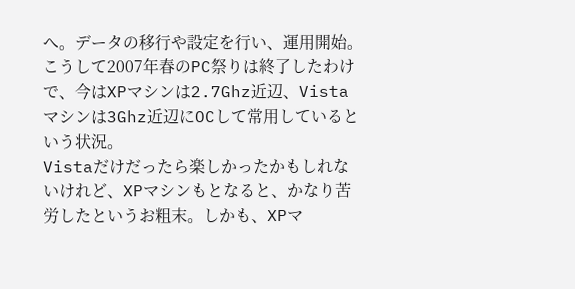へ。データの移行や設定を行い、運用開始。
こうして2007年春のPC祭りは終了したわけで、今はXPマシンは2.7Ghz近辺、Vistaマシンは3Ghz近辺にOCして常用しているという状況。
Vistaだけだったら楽しかったかもしれないけれど、XPマシンもとなると、かなり苦労したというお粗末。しかも、XPマ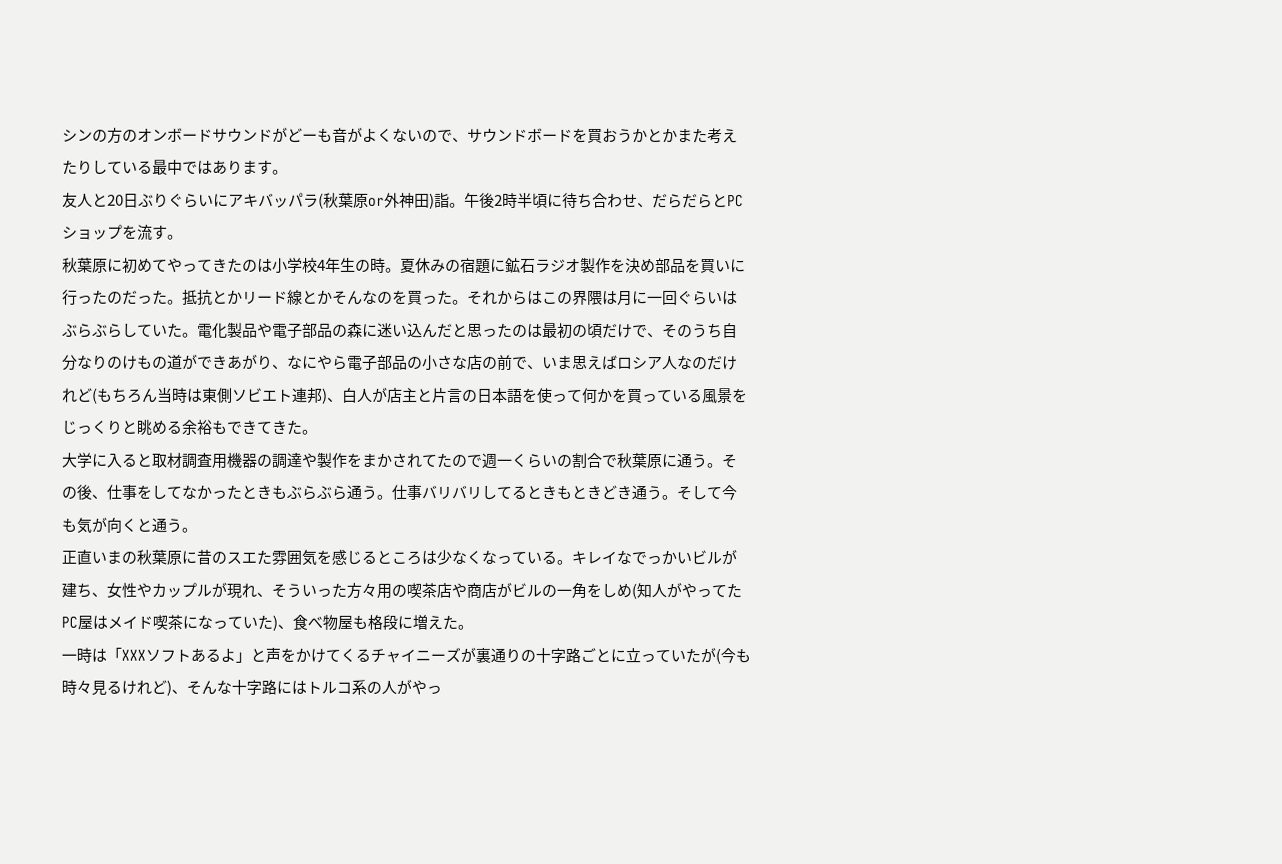シンの方のオンボードサウンドがどーも音がよくないので、サウンドボードを買おうかとかまた考えたりしている最中ではあります。
友人と20日ぶりぐらいにアキバッパラ(秋葉原or外神田)詣。午後2時半頃に待ち合わせ、だらだらとPCショップを流す。
秋葉原に初めてやってきたのは小学校4年生の時。夏休みの宿題に鉱石ラジオ製作を決め部品を買いに行ったのだった。抵抗とかリード線とかそんなのを買った。それからはこの界隈は月に一回ぐらいはぶらぶらしていた。電化製品や電子部品の森に迷い込んだと思ったのは最初の頃だけで、そのうち自分なりのけもの道ができあがり、なにやら電子部品の小さな店の前で、いま思えばロシア人なのだけれど(もちろん当時は東側ソビエト連邦)、白人が店主と片言の日本語を使って何かを買っている風景をじっくりと眺める余裕もできてきた。
大学に入ると取材調査用機器の調達や製作をまかされてたので週一くらいの割合で秋葉原に通う。その後、仕事をしてなかったときもぶらぶら通う。仕事バリバリしてるときもときどき通う。そして今も気が向くと通う。
正直いまの秋葉原に昔のスエた雰囲気を感じるところは少なくなっている。キレイなでっかいビルが建ち、女性やカップルが現れ、そういった方々用の喫茶店や商店がビルの一角をしめ(知人がやってたPC屋はメイド喫茶になっていた)、食べ物屋も格段に増えた。
一時は「XXXソフトあるよ」と声をかけてくるチャイニーズが裏通りの十字路ごとに立っていたが(今も時々見るけれど)、そんな十字路にはトルコ系の人がやっ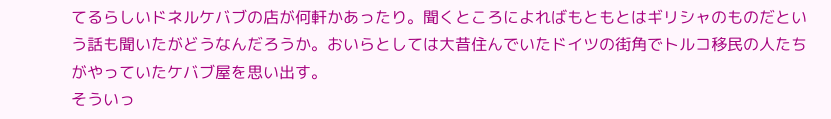てるらしいドネルケバブの店が何軒かあったり。聞くところによればもともとはギリシャのものだという話も聞いたがどうなんだろうか。おいらとしては大昔住んでいたドイツの街角でトルコ移民の人たちがやっていたケバブ屋を思い出す。
そういっ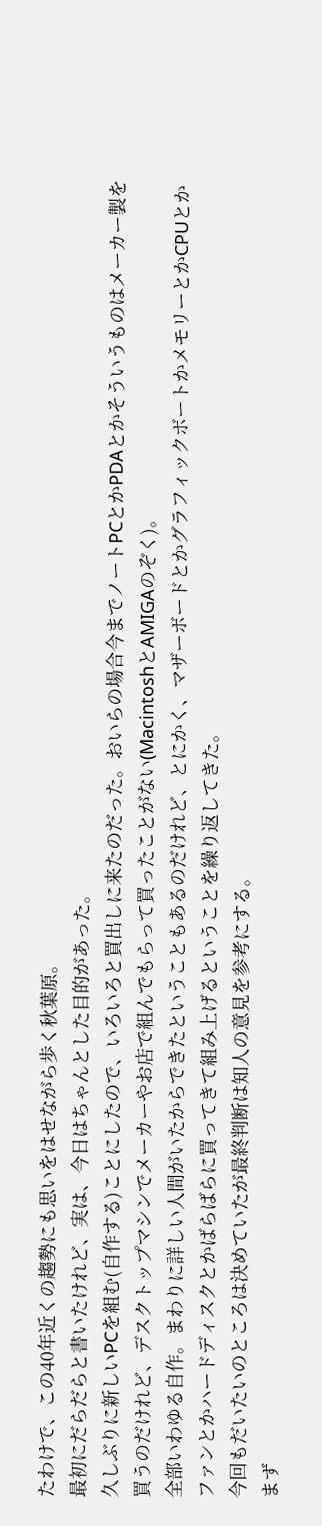たわけで、この40年近くの趨勢にも思いをはせながら歩く秋葉原。
最初にだらだらと書いたけれど、実は、今日はちゃんとした目的があった。
久しぶりに新しいPCを組む(自作する)ことにしたので、いろいろと買出しに来たのだった。おいらの場合今までノートPCとかPDAとかそういうものはメーカー製を買うのだけれど、デスクトップマシンでメーカーやお店で組んでもらって買ったことがない(MacintoshとAMIGAのぞく)。
全部いわゆる自作。まわりに詳しい人間がいたからできたということもあるのだけれど、とにかく、マザーボードとかグラフィックボートかメモリーとかCPUとかファンとかハードディスクとかばらばらに買ってきて組み上げるということを繰り返してきた。
今回もだいたいのところは決めていたが最終判断は知人の意見を参考にする。
まず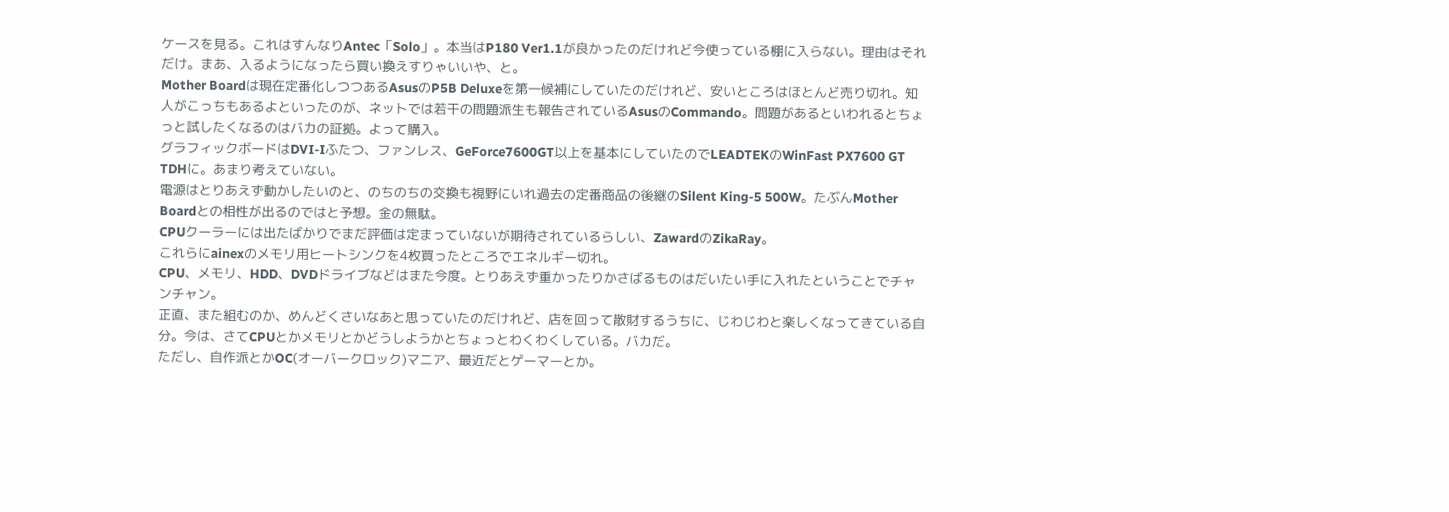ケースを見る。これはすんなりAntec「Solo」。本当はP180 Ver1.1が良かったのだけれど今使っている棚に入らない。理由はそれだけ。まあ、入るようになったら買い換えすりゃいいや、と。
Mother Boardは現在定番化しつつあるAsusのP5B Deluxeを第一候補にしていたのだけれど、安いところはほとんど売り切れ。知人がこっちもあるよといったのが、ネットでは若干の問題派生も報告されているAsusのCommando。問題があるといわれるとちょっと試したくなるのはバカの証拠。よって購入。
グラフィックボードはDVI-Iふたつ、ファンレス、GeForce7600GT以上を基本にしていたのでLEADTEKのWinFast PX7600 GT TDHに。あまり考えていない。
電源はとりあえず動かしたいのと、のちのちの交換も視野にいれ過去の定番商品の後継のSilent King-5 500W。たぶんMother Boardとの相性が出るのではと予想。金の無駄。
CPUクーラーには出たばかりでまだ評価は定まっていないが期待されているらしい、ZawardのZikaRay。
これらにainexのメモリ用ヒートシンクを4枚買ったところでエネルギー切れ。
CPU、メモリ、HDD、DVDドライブなどはまた今度。とりあえず重かったりかさばるものはだいたい手に入れたということでチャンチャン。
正直、また組むのか、めんどくさいなあと思っていたのだけれど、店を回って散財するうちに、じわじわと楽しくなってきている自分。今は、さてCPUとかメモリとかどうしようかとちょっとわくわくしている。バカだ。
ただし、自作派とかOC(オーバークロック)マニア、最近だとゲーマーとか。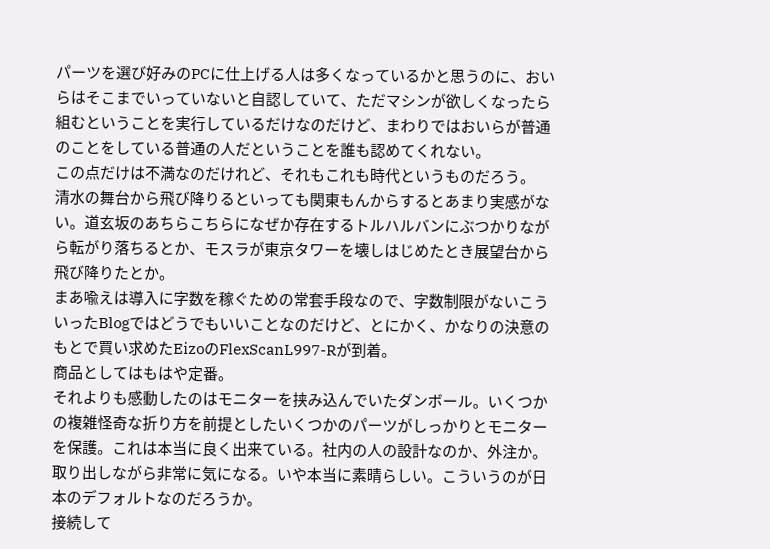パーツを選び好みのPCに仕上げる人は多くなっているかと思うのに、おいらはそこまでいっていないと自認していて、ただマシンが欲しくなったら組むということを実行しているだけなのだけど、まわりではおいらが普通のことをしている普通の人だということを誰も認めてくれない。
この点だけは不満なのだけれど、それもこれも時代というものだろう。
清水の舞台から飛び降りるといっても関東もんからするとあまり実感がない。道玄坂のあちらこちらになぜか存在するトルハルバンにぶつかりながら転がり落ちるとか、モスラが東京タワーを壊しはじめたとき展望台から飛び降りたとか。
まあ喩えは導入に字数を稼ぐための常套手段なので、字数制限がないこういったBlogではどうでもいいことなのだけど、とにかく、かなりの決意のもとで買い求めたEizoのFlexScanL997-Rが到着。
商品としてはもはや定番。
それよりも感動したのはモニターを挟み込んでいたダンボール。いくつかの複雑怪奇な折り方を前提としたいくつかのパーツがしっかりとモニターを保護。これは本当に良く出来ている。社内の人の設計なのか、外注か。取り出しながら非常に気になる。いや本当に素晴らしい。こういうのが日本のデフォルトなのだろうか。
接続して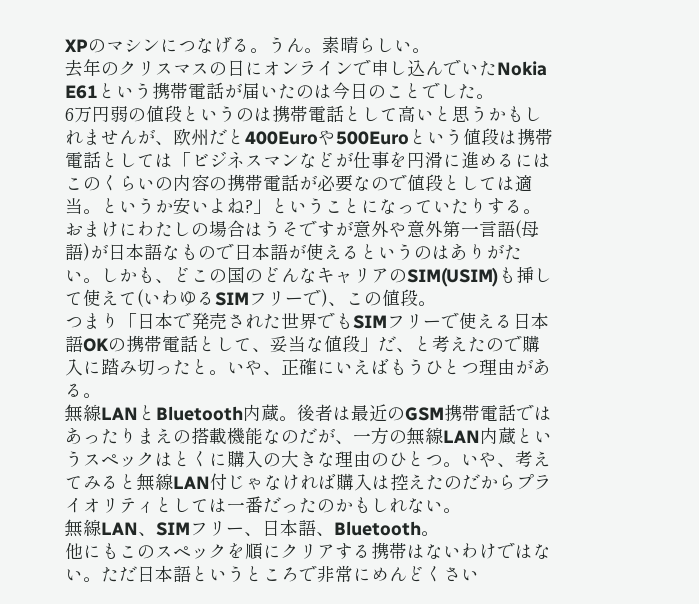XPのマシンにつなげる。うん。素晴らしい。
去年のクリスマスの日にオンラインで申し込んでいたNokia E61という携帯電話が届いたのは今日のことでした。
6万円弱の値段というのは携帯電話として高いと思うかもしれませんが、欧州だと400Euroや500Euroという値段は携帯電話としては「ビジネスマンなどが仕事を円滑に進めるにはこのくらいの内容の携帯電話が必要なので値段としては適当。というか安いよね?」ということになっていたりする。
おまけにわたしの場合はうそですが意外や意外第一言語(母語)が日本語なもので日本語が使えるというのはありがたい。しかも、どこの国のどんなキャリアのSIM(USIM)も挿して使えて(いわゆるSIMフリーで)、この値段。
つまり「日本で発売された世界でもSIMフリーで使える日本語OKの携帯電話として、妥当な値段」だ、と考えたので購入に踏み切ったと。いや、正確にいえばもうひとつ理由がある。
無線LANとBluetooth内蔵。後者は最近のGSM携帯電話ではあったりまえの搭載機能なのだが、一方の無線LAN内蔵というスペックはとくに購入の大きな理由のひとつ。いや、考えてみると無線LAN付じゃなければ購入は控えたのだからプライオリティとしては一番だったのかもしれない。
無線LAN、SIMフリー、日本語、Bluetooth。
他にもこのスペックを順にクリアする携帯はないわけではない。ただ日本語というところで非常にめんどくさい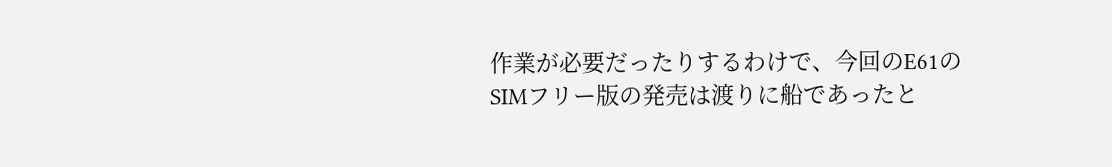作業が必要だったりするわけで、今回のE61のSIMフリー版の発売は渡りに船であったと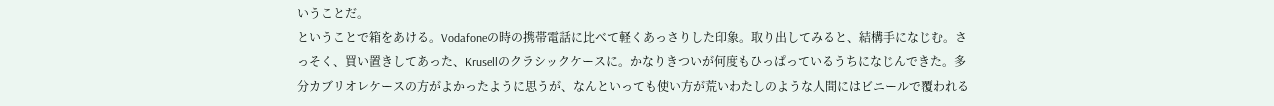いうことだ。
ということで箱をあける。Vodafoneの時の携帯電話に比べて軽くあっさりした印象。取り出してみると、結構手になじむ。さっそく、買い置きしてあった、Krusellのクラシックケースに。かなりきついが何度もひっぱっているうちになじんできた。多分カブリオレケースの方がよかったように思うが、なんといっても使い方が荒いわたしのような人間にはビニールで覆われる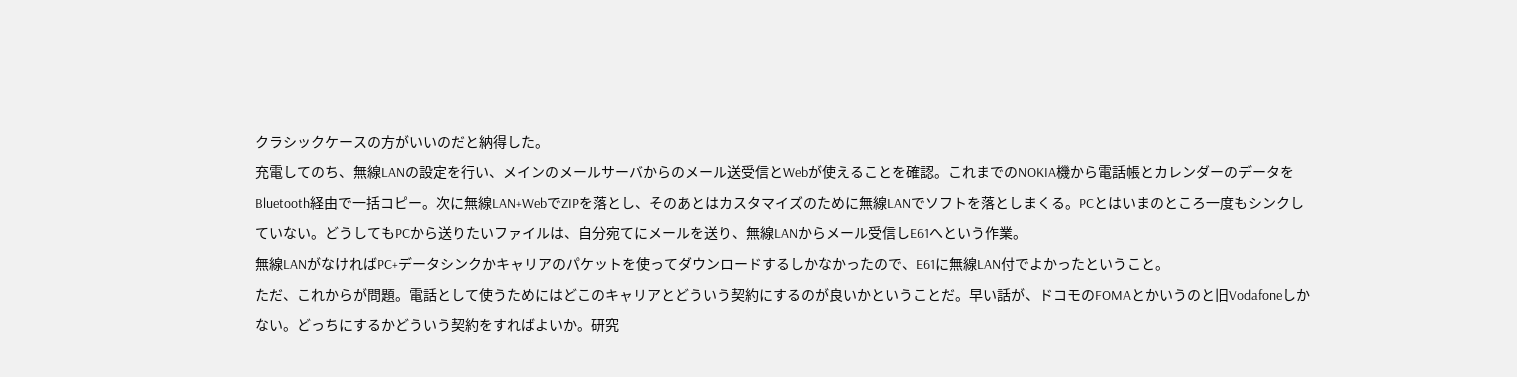クラシックケースの方がいいのだと納得した。
充電してのち、無線LANの設定を行い、メインのメールサーバからのメール送受信とWebが使えることを確認。これまでのNOKIA機から電話帳とカレンダーのデータをBluetooth経由で一括コピー。次に無線LAN+WebでZIPを落とし、そのあとはカスタマイズのために無線LANでソフトを落としまくる。PCとはいまのところ一度もシンクしていない。どうしてもPCから送りたいファイルは、自分宛てにメールを送り、無線LANからメール受信しE61へという作業。
無線LANがなければPC+データシンクかキャリアのパケットを使ってダウンロードするしかなかったので、E61に無線LAN付でよかったということ。
ただ、これからが問題。電話として使うためにはどこのキャリアとどういう契約にするのが良いかということだ。早い話が、ドコモのFOMAとかいうのと旧Vodafoneしかない。どっちにするかどういう契約をすればよいか。研究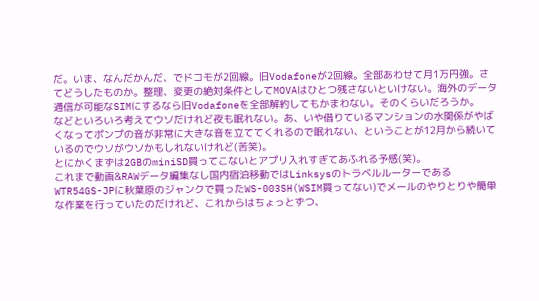だ。いま、なんだかんだ、でドコモが2回線。旧Vodafoneが2回線。全部あわせて月1万円強。さてどうしたものか。整理、変更の絶対条件としてMOVAはひとつ残さないといけない。海外のデータ通信が可能なSIMにするなら旧Vodafoneを全部解約してもかまわない。そのくらいだろうか。
などといろいろ考えてウソだけれど夜も眠れない。あ、いや借りているマンションの水関係がやばくなってポンプの音が非常に大きな音を立ててくれるので眠れない、ということが12月から続いているのでウソがウソかもしれないけれど(苦笑)。
とにかくまずは2GBのminiSD買ってこないとアプリ入れすぎてあふれる予感(笑)。
これまで動画&RAWデータ編集なし国内宿泊移動ではLinksysのトラベルルーターであるWTR54GS-JPに秋葉原のジャンクで買ったWS-003SH(WSIM買ってない)でメールのやりとりや簡単な作業を行っていたのだけれど、これからはちょっとずつ、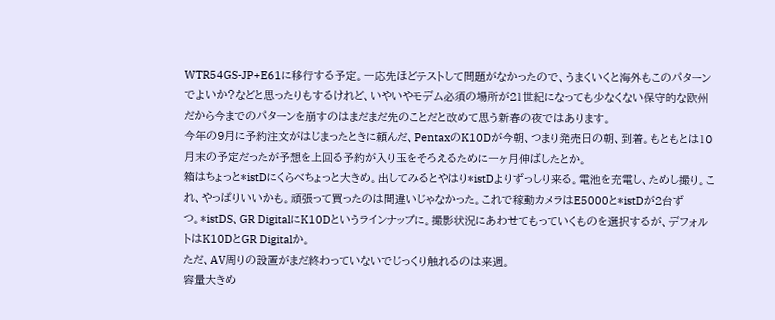WTR54GS-JP+E61に移行する予定。一応先ほどテストして問題がなかったので、うまくいくと海外もこのパターンでよいか?などと思ったりもするけれど、いやいやモデム必須の場所が21世紀になっても少なくない保守的な欧州だから今までのパターンを崩すのはまだまだ先のことだと改めて思う新春の夜ではあります。
今年の9月に予約注文がはじまったときに頼んだ、PentaxのK10Dが今朝、つまり発売日の朝、到着。もともとは10月末の予定だったが予想を上回る予約が入り玉をそろえるために一ヶ月伸ばしたとか。
箱はちょっと*istDにくらべちょっと大きめ。出してみるとやはり*istDよりずっしり来る。電池を充電し、ためし撮り。これ、やっぱりいいかも。頑張って買ったのは間違いじゃなかった。これで稼動カメラはE5000と*istDが2台ずつ。*istDS、GR DigitalにK10Dというラインナップに。撮影状況にあわせてもっていくものを選択するが、デフォルトはK10DとGR Digitalか。
ただ、AV周りの設置がまだ終わっていないでじっくり触れるのは来週。
容量大きめ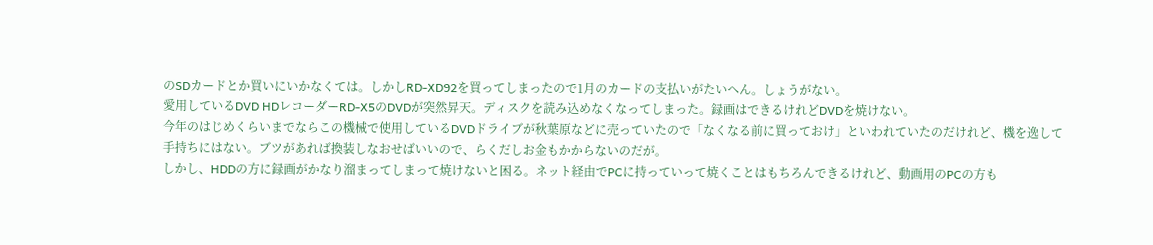のSDカードとか買いにいかなくては。しかしRD-XD92を買ってしまったので1月のカードの支払いがたいへん。しょうがない。
愛用しているDVD HDレコーダーRD-X5のDVDが突然昇天。ディスクを読み込めなくなってしまった。録画はできるけれどDVDを焼けない。
今年のはじめくらいまでならこの機械で使用しているDVDドライブが秋葉原などに売っていたので「なくなる前に買っておけ」といわれていたのだけれど、機を逸して手持ちにはない。ブツがあれば換装しなおせばいいので、らくだしお金もかからないのだが。
しかし、HDDの方に録画がかなり溜まってしまって焼けないと困る。ネット経由でPCに持っていって焼くことはもちろんできるけれど、動画用のPCの方も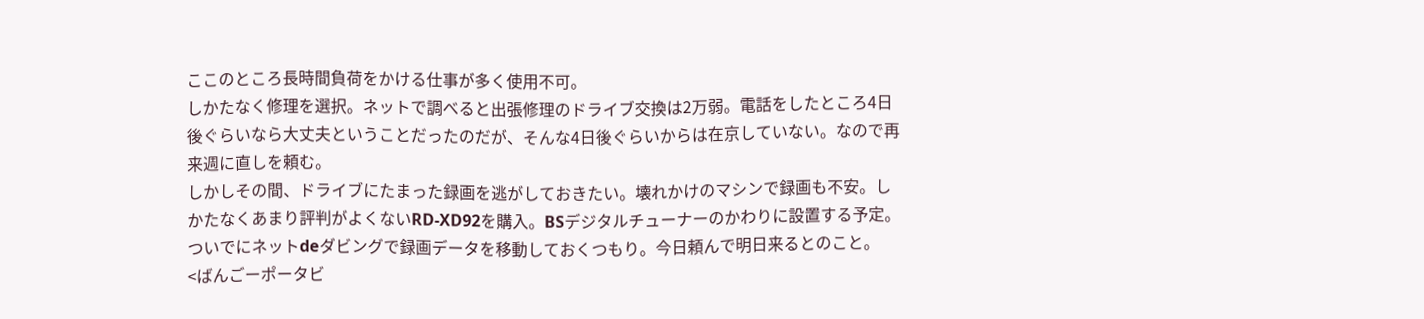ここのところ長時間負荷をかける仕事が多く使用不可。
しかたなく修理を選択。ネットで調べると出張修理のドライブ交換は2万弱。電話をしたところ4日後ぐらいなら大丈夫ということだったのだが、そんな4日後ぐらいからは在京していない。なので再来週に直しを頼む。
しかしその間、ドライブにたまった録画を逃がしておきたい。壊れかけのマシンで録画も不安。しかたなくあまり評判がよくないRD-XD92を購入。BSデジタルチューナーのかわりに設置する予定。ついでにネットdeダビングで録画データを移動しておくつもり。今日頼んで明日来るとのこと。
<ばんごーポータビ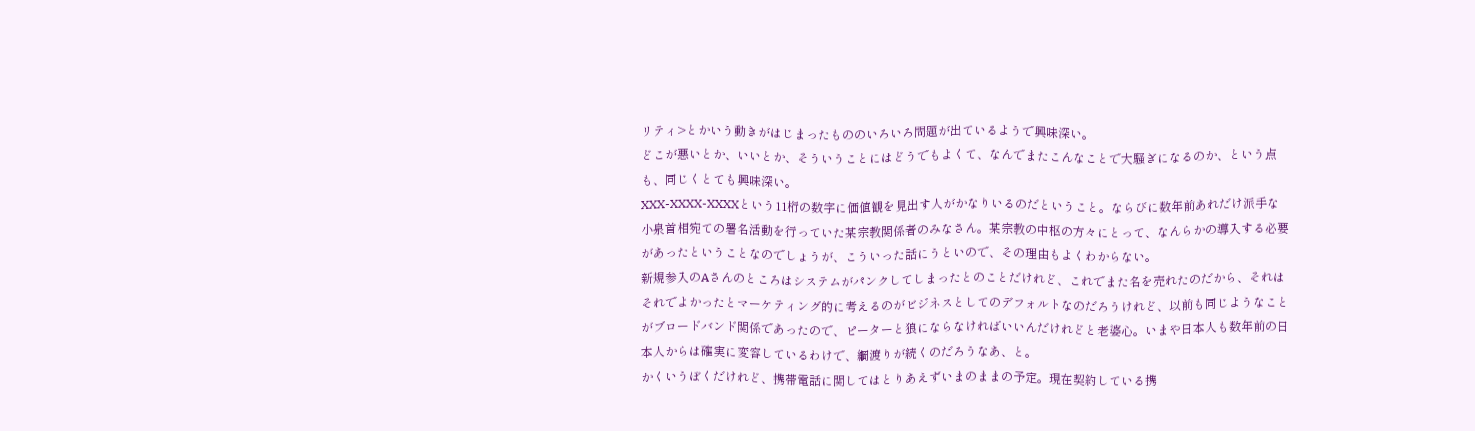リティ>とかいう動きがはじまったもののいろいろ問題が出ているようで興味深い。
どこが悪いとか、いいとか、そういうことにはどうでもよくて、なんでまたこんなことで大騒ぎになるのか、という点も、同じくとても興味深い。
XXX-XXXX-XXXXという11桁の数字に価値観を見出す人がかなりいるのだということ。ならびに数年前あれだけ派手な小泉首相宛ての署名活動を行っていた某宗教関係者のみなさん。某宗教の中枢の方々にとって、なんらかの導入する必要があったということなのでしょうが、こういった話にうといので、その理由もよくわからない。
新規参入のAさんのところはシステムがパンクしてしまったとのことだけれど、これでまた名を売れたのだから、それはそれでよかったとマーケティング的に考えるのがビジネスとしてのデフォルトなのだろうけれど、以前も同じようなことがブロードバンド関係であったので、ピーターと狼にならなければいいんだけれどと老婆心。いまや日本人も数年前の日本人からは確実に変容しているわけで、綱渡りが続くのだろうなあ、と。
かくいうぼくだけれど、携帯電話に関してはとりあえずいまのままの予定。現在契約している携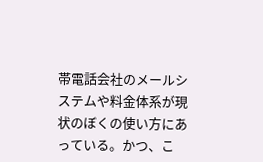帯電話会社のメールシステムや料金体系が現状のぼくの使い方にあっている。かつ、こ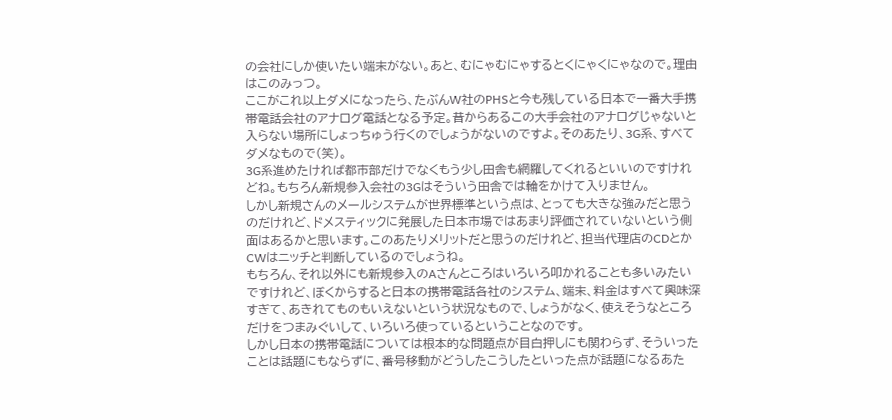の会社にしか使いたい端末がない。あと、むにゃむにゃするとくにゃくにゃなので。理由はこのみっつ。
ここがこれ以上ダメになったら、たぶんW社のPHSと今も残している日本で一番大手携帯電話会社のアナログ電話となる予定。昔からあるこの大手会社のアナログじゃないと入らない場所にしょっちゅう行くのでしょうがないのですよ。そのあたり、3G系、すべてダメなもので(笑)。
3G系進めたければ都市部だけでなくもう少し田舎も網羅してくれるといいのですけれどね。もちろん新規参入会社の3Gはそういう田舎では輪をかけて入りません。
しかし新規さんのメールシステムが世界標準という点は、とっても大きな強みだと思うのだけれど、ドメスティックに発展した日本市場ではあまり評価されていないという側面はあるかと思います。このあたりメリットだと思うのだけれど、担当代理店のCDとかCWはニッチと判断しているのでしょうね。
もちろん、それ以外にも新規参入のAさんところはいろいろ叩かれることも多いみたいですけれど、ぼくからすると日本の携帯電話各社のシステム、端末、料金はすべて興味深すぎて、あきれてものもいえないという状況なもので、しょうがなく、使えそうなところだけをつまみぐいして、いろいろ使っているということなのです。
しかし日本の携帯電話については根本的な問題点が目白押しにも関わらず、そういったことは話題にもならずに、番号移動がどうしたこうしたといった点が話題になるあた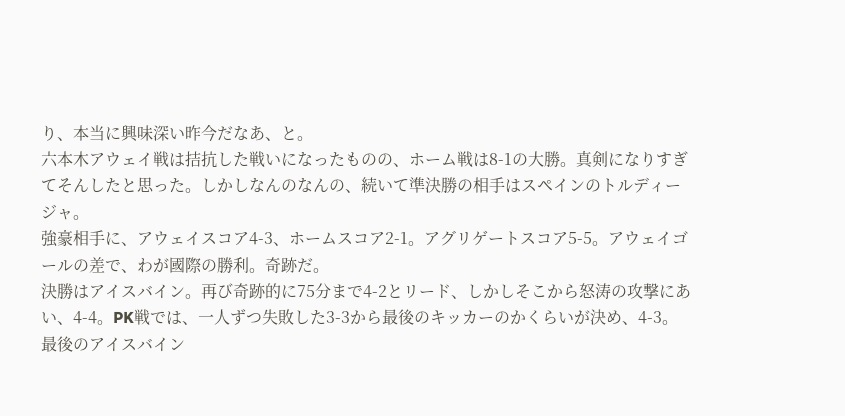り、本当に興味深い昨今だなあ、と。
六本木アウェイ戦は拮抗した戦いになったものの、ホーム戦は8-1の大勝。真剣になりすぎてそんしたと思った。しかしなんのなんの、続いて準決勝の相手はスペインのトルディージャ。
強豪相手に、アウェイスコア4-3、ホームスコア2-1。アグリゲートスコア5-5。アウェイゴールの差で、わが國際の勝利。奇跡だ。
決勝はアイスバイン。再び奇跡的に75分まで4-2とリード、しかしそこから怒涛の攻撃にあい、4-4。PK戦では、一人ずつ失敗した3-3から最後のキッカーのかくらいが決め、4-3。最後のアイスバイン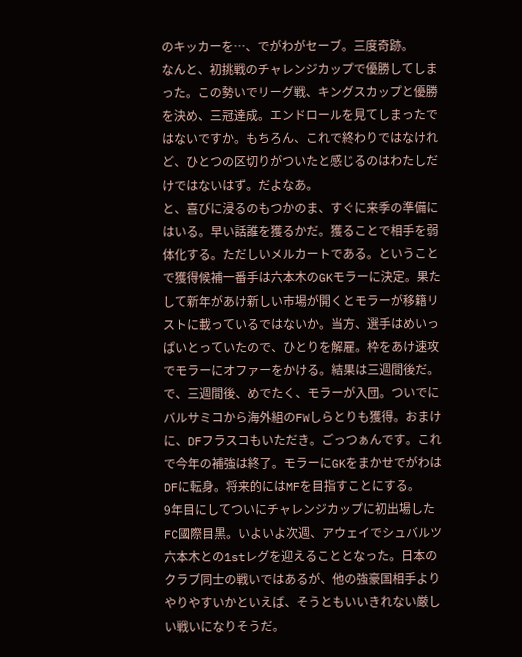のキッカーを…、でがわがセーブ。三度奇跡。
なんと、初挑戦のチャレンジカップで優勝してしまった。この勢いでリーグ戦、キングスカップと優勝を決め、三冠達成。エンドロールを見てしまったではないですか。もちろん、これで終わりではなけれど、ひとつの区切りがついたと感じるのはわたしだけではないはず。だよなあ。
と、喜びに浸るのもつかのま、すぐに来季の準備にはいる。早い話誰を獲るかだ。獲ることで相手を弱体化する。ただしいメルカートである。ということで獲得候補一番手は六本木のGKモラーに決定。果たして新年があけ新しい市場が開くとモラーが移籍リストに載っているではないか。当方、選手はめいっぱいとっていたので、ひとりを解雇。枠をあけ速攻でモラーにオファーをかける。結果は三週間後だ。
で、三週間後、めでたく、モラーが入団。ついでにバルサミコから海外組のFWしらとりも獲得。おまけに、DFフラスコもいただき。ごっつぁんです。これで今年の補強は終了。モラーにGKをまかせでがわはDFに転身。将来的にはMFを目指すことにする。
9年目にしてついにチャレンジカップに初出場したFC國際目黒。いよいよ次週、アウェイでシュバルツ六本木との1stレグを迎えることとなった。日本のクラブ同士の戦いではあるが、他の強豪国相手よりやりやすいかといえば、そうともいいきれない厳しい戦いになりそうだ。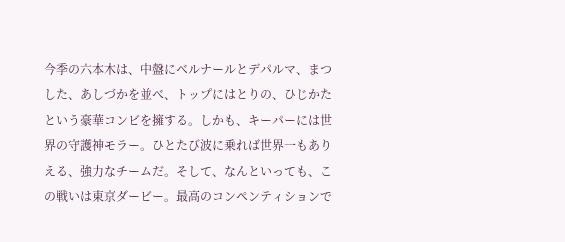今季の六本木は、中盤にベルナールとデパルマ、まつした、あしづかを並べ、トップにはとりの、ひじかたという豪華コンビを擁する。しかも、キーパーには世界の守護神モラー。ひとたび波に乗れば世界一もありえる、強力なチームだ。そして、なんといっても、この戦いは東京ダービー。最高のコンペンティションで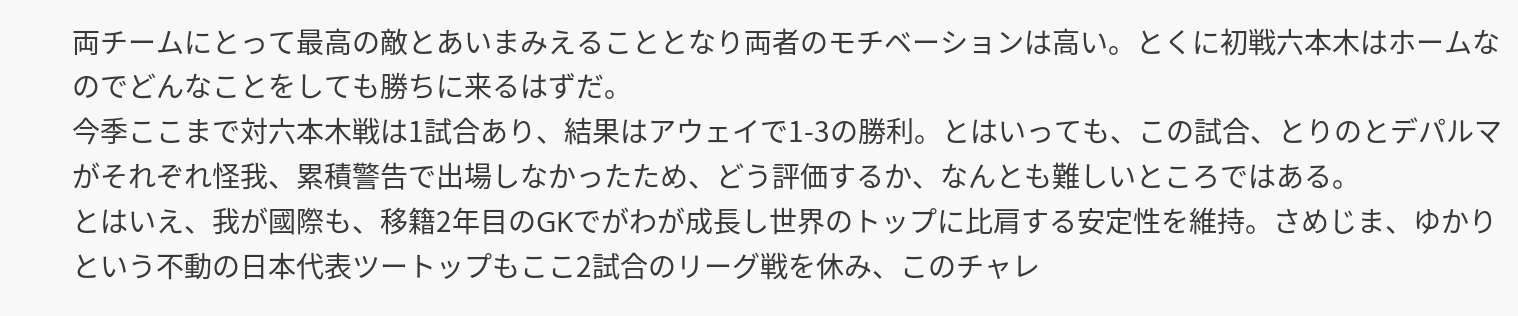両チームにとって最高の敵とあいまみえることとなり両者のモチベーションは高い。とくに初戦六本木はホームなのでどんなことをしても勝ちに来るはずだ。
今季ここまで対六本木戦は1試合あり、結果はアウェイで1-3の勝利。とはいっても、この試合、とりのとデパルマがそれぞれ怪我、累積警告で出場しなかったため、どう評価するか、なんとも難しいところではある。
とはいえ、我が國際も、移籍2年目のGKでがわが成長し世界のトップに比肩する安定性を維持。さめじま、ゆかりという不動の日本代表ツートップもここ2試合のリーグ戦を休み、このチャレ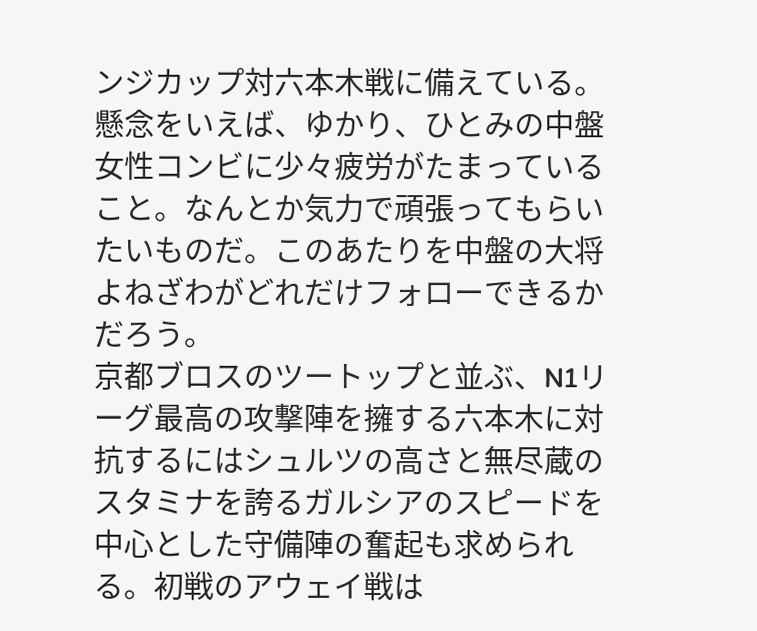ンジカップ対六本木戦に備えている。
懸念をいえば、ゆかり、ひとみの中盤女性コンビに少々疲労がたまっていること。なんとか気力で頑張ってもらいたいものだ。このあたりを中盤の大将よねざわがどれだけフォローできるかだろう。
京都ブロスのツートップと並ぶ、N1リーグ最高の攻撃陣を擁する六本木に対抗するにはシュルツの高さと無尽蔵のスタミナを誇るガルシアのスピードを中心とした守備陣の奮起も求められる。初戦のアウェイ戦は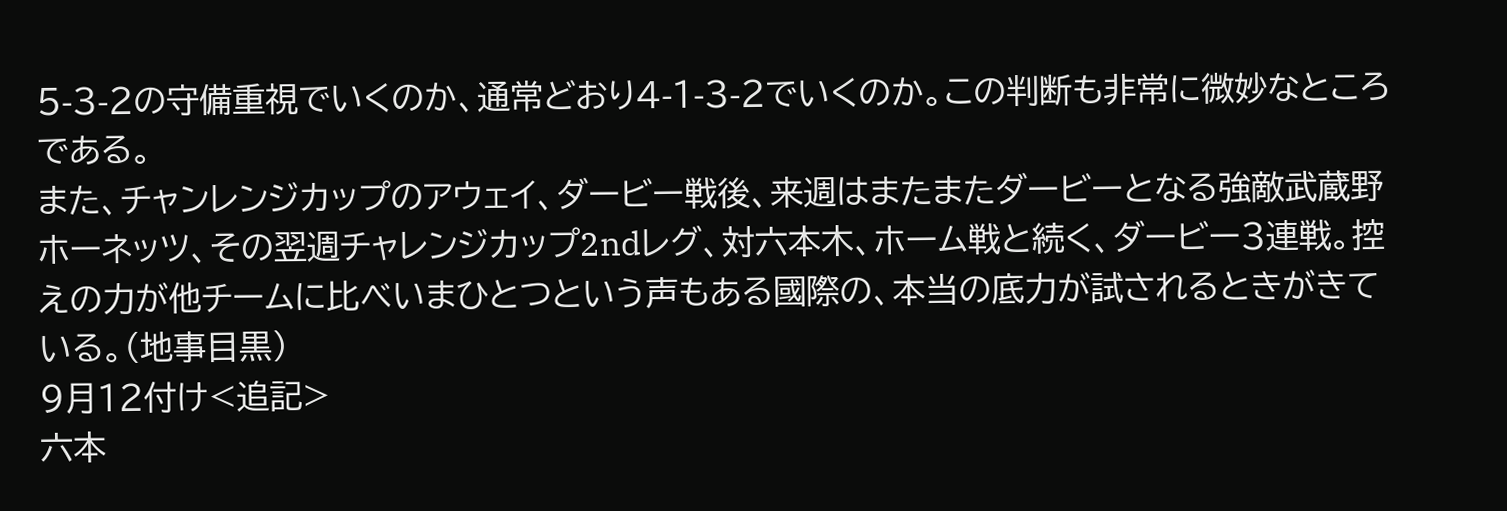5-3-2の守備重視でいくのか、通常どおり4-1-3-2でいくのか。この判断も非常に微妙なところである。
また、チャンレンジカップのアウェイ、ダービー戦後、来週はまたまたダービーとなる強敵武蔵野ホーネッツ、その翌週チャレンジカップ2ndレグ、対六本木、ホーム戦と続く、ダービー3連戦。控えの力が他チームに比べいまひとつという声もある國際の、本当の底力が試されるときがきている。(地事目黒)
9月12付け<追記>
六本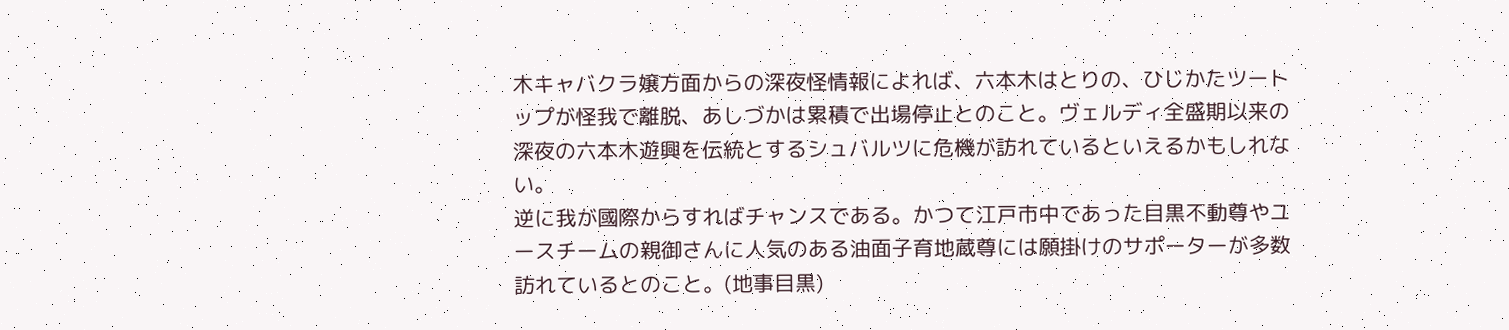木キャバクラ嬢方面からの深夜怪情報によれば、六本木はとりの、ひじかたツートップが怪我で離脱、あしづかは累積で出場停止とのこと。ヴェルディ全盛期以来の深夜の六本木遊興を伝統とするシュバルツに危機が訪れているといえるかもしれない。
逆に我が國際からすればチャンスである。かつて江戸市中であった目黒不動尊やユースチームの親御さんに人気のある油面子育地蔵尊には願掛けのサポーターが多数訪れているとのこと。(地事目黒)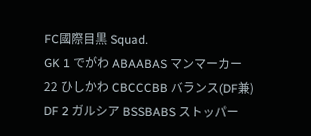FC國際目黒 Squad.
GK 1 でがわ ABAABAS マンマーカー
22 ひしかわ CBCCCBB バランス(DF兼)
DF 2 ガルシア BSSBABS ストッパー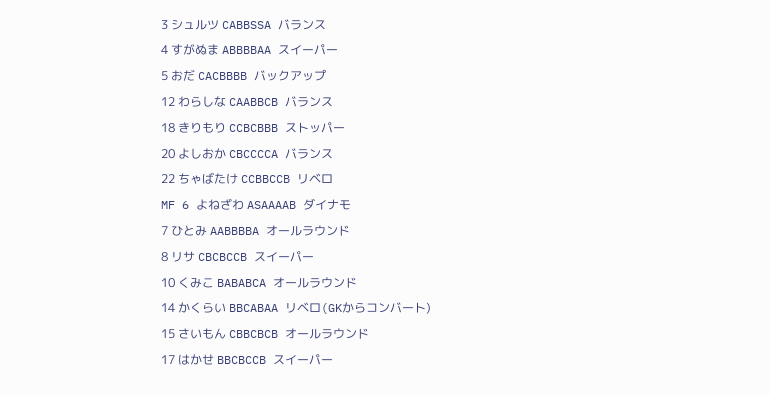3 シュルツ CABBSSA バランス
4 すがぬま ABBBBAA スイーパー
5 おだ CACBBBB バックアップ
12 わらしな CAABBCB バランス
18 きりもり CCBCBBB ストッパー
20 よしおか CBCCCCA バランス
22 ちゃばたけ CCBBCCB リベロ
MF 6 よねざわ ASAAAAB ダイナモ
7 ひとみ AABBBBA オールラウンド
8 リサ CBCBCCB スイーパー
10 くみこ BABABCA オールラウンド
14 かくらい BBCABAA リベロ(GKからコンバート)
15 さいもん CBBCBCB オールラウンド
17 はかせ BBCBCCB スイーパー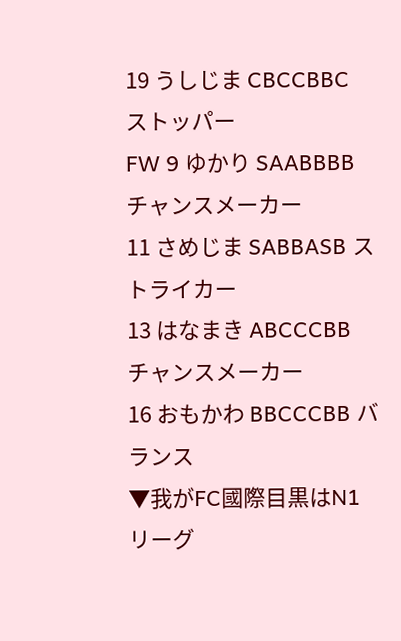19 うしじま CBCCBBC ストッパー
FW 9 ゆかり SAABBBB チャンスメーカー
11 さめじま SABBASB ストライカー
13 はなまき ABCCCBB チャンスメーカー
16 おもかわ BBCCCBB バランス
▼我がFC國際目黒はN1リーグ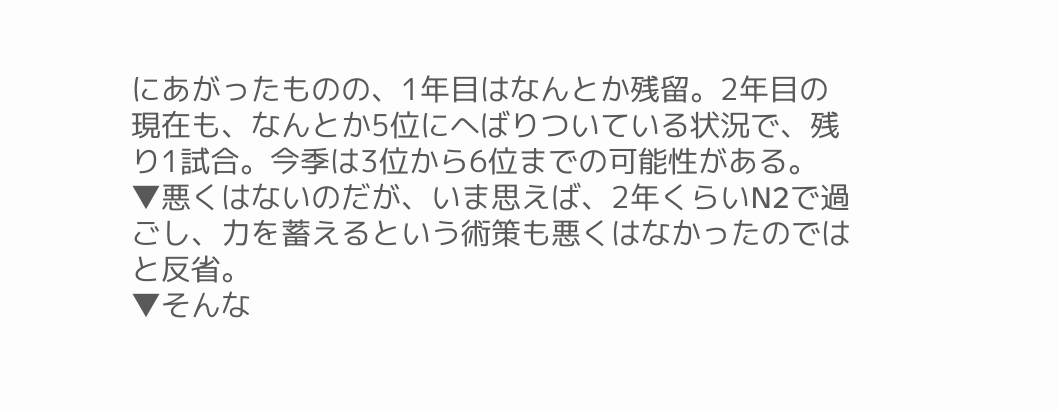にあがったものの、1年目はなんとか残留。2年目の現在も、なんとか5位にへばりついている状況で、残り1試合。今季は3位から6位までの可能性がある。
▼悪くはないのだが、いま思えば、2年くらいN2で過ごし、力を蓄えるという術策も悪くはなかったのではと反省。
▼そんな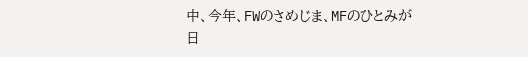中、今年、FWのさめじま、MFのひとみが日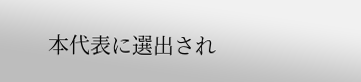本代表に選出され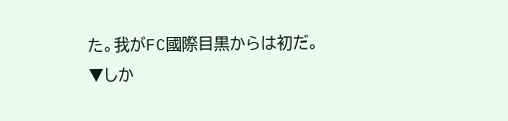た。我がFC國際目黒からは初だ。
▼しか